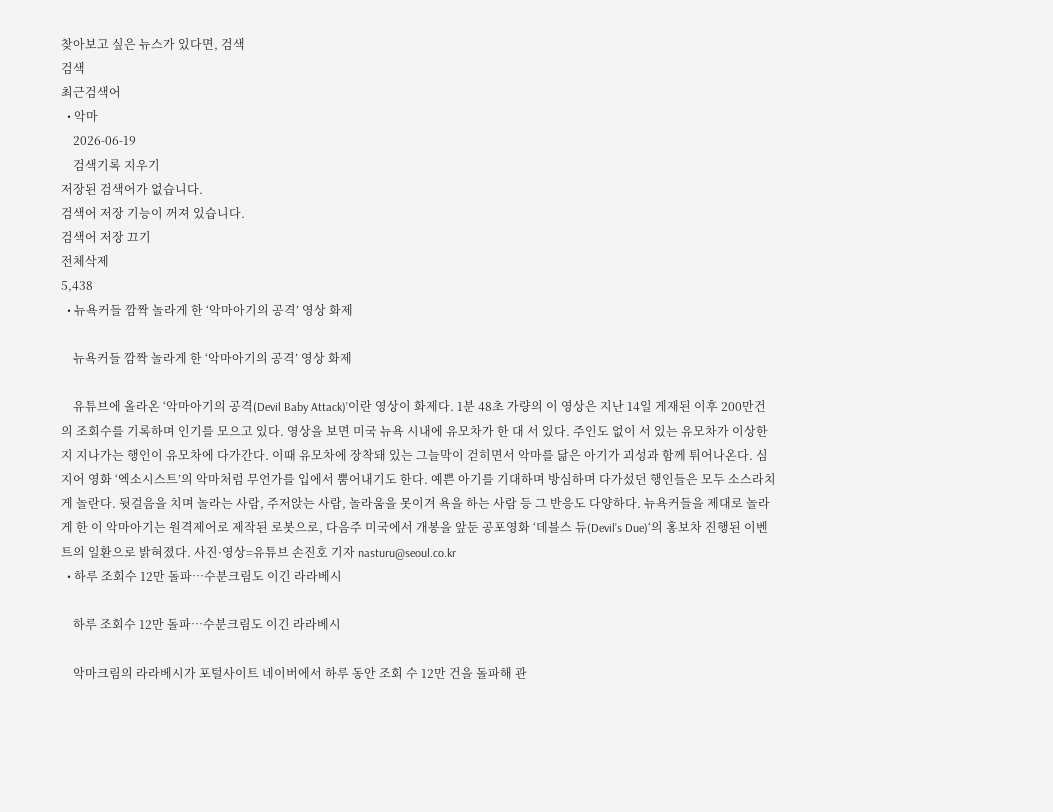찾아보고 싶은 뉴스가 있다면, 검색
검색
최근검색어
  • 악마
    2026-06-19
    검색기록 지우기
저장된 검색어가 없습니다.
검색어 저장 기능이 꺼져 있습니다.
검색어 저장 끄기
전체삭제
5,438
  • 뉴욕커들 깜짝 놀라게 한 ‘악마아기의 공격’ 영상 화제

    뉴욕커들 깜짝 놀라게 한 ‘악마아기의 공격’ 영상 화제

    유튜브에 올라온 ‘악마아기의 공격(Devil Baby Attack)’이란 영상이 화제다. 1분 48초 가량의 이 영상은 지난 14일 게재된 이후 200만건의 조회수를 기록하며 인기를 모으고 있다. 영상을 보면 미국 뉴욕 시내에 유모차가 한 대 서 있다. 주인도 없이 서 있는 유모차가 이상한지 지나가는 행인이 유모차에 다가간다. 이때 유모차에 장착돼 있는 그늘막이 걷히면서 악마를 닮은 아기가 괴성과 함께 튀어나온다. 심지어 영화 ‘엑소시스트’의 악마처럼 무언가를 입에서 뿜어내기도 한다. 예쁜 아기를 기대하며 방심하며 다가섰던 행인들은 모두 소스라치게 놀란다. 뒷걸음을 치며 놀라는 사람, 주저앉는 사람, 놀라움을 못이겨 욕을 하는 사람 등 그 반응도 다양하다. 뉴욕커들을 제대로 놀라게 한 이 악마아기는 원격제어로 제작된 로봇으로, 다음주 미국에서 개봉을 앞둔 공포영화 ‘데블스 듀(Devil’s Due)‘의 홍보차 진행된 이벤트의 일환으로 밝혀졌다. 사진·영상=유튜브 손진호 기자 nasturu@seoul.co.kr
  • 하루 조회수 12만 돌파…수분크림도 이긴 라라베시

    하루 조회수 12만 돌파…수분크림도 이긴 라라베시

    악마크림의 라라베시가 포털사이트 네이버에서 하루 동안 조회 수 12만 건을 돌파해 관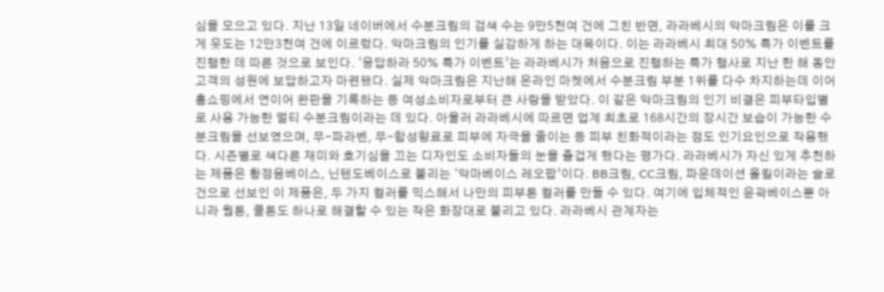심을 모으고 있다. 지난 13일 네이버에서 수분크림의 검색 수는 9만5천여 건에 그친 반면, 라라베시의 악마크림은 이를 크게 웃도는 12만3천여 건에 이르렀다. 악마크림의 인기를 실감하게 하는 대목이다. 이는 라라베시 최대 50% 특가 이벤트를 진행한 데 따른 것으로 보인다. ‘응답하라 50% 특가 이벤트’는 라라베시가 처음으로 진행하는 특가 행사로 지난 한 해 동안 고객의 성원에 보답하고자 마련됐다. 실제 악마크림은 지난해 온라인 마켓에서 수분크림 부분 1위를 다수 차지하는데 이어 홈쇼핑에서 연이어 완판을 기록하는 등 여성소비자로부터 큰 사랑을 받았다. 이 같은 악마크림의 인기 비결은 피부타입별로 사용 가능한 멀티 수분크림이라는 데 있다. 아울러 라라베시에 따르면 업계 최초로 168시간의 장시간 보습이 가능한 수분크림을 선보였으며, 무-파라벤, 무-합성향료로 피부에 자극을 줄이는 등 피부 친화적이라는 점도 인기요인으로 작용했다. 시즌별로 색다른 재미와 호기심을 끄는 디자인도 소비자들의 눈을 즐겁게 했다는 평가다. 라라베시가 자신 있게 추천하는 제품은 황정음베이스, 닌텐도베이스로 불리는 ‘악마베이스 레오팝’이다. BB크림, CC크림, 파운데이션 올킬이라는 슬로건으로 선보인 이 제품은, 두 가지 컬러를 믹스해서 나만의 피부톤 컬러를 만들 수 있다. 여기에 입체적인 윤곽베이스뿐 아니라 웜톤, 쿨톤도 하나로 해결할 수 있는 작은 화장대로 불리고 있다. 라라베시 관계자는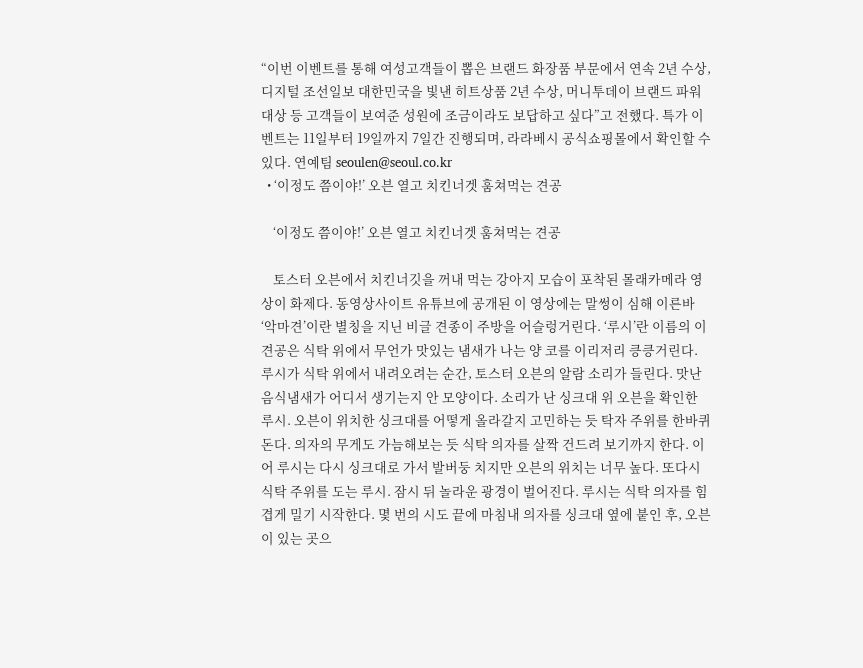“이번 이벤트를 통해 여성고객들이 뽑은 브랜드 화장품 부문에서 연속 2년 수상, 디지털 조선일보 대한민국을 빛낸 히트상품 2년 수상, 머니투데이 브랜드 파워대상 등 고객들이 보여준 성원에 조금이라도 보답하고 싶다”고 전했다. 특가 이벤트는 11일부터 19일까지 7일간 진행되며, 라라베시 공식쇼핑몰에서 확인할 수 있다. 연예팀 seoulen@seoul.co.kr
  • ‘이정도 쯤이야!’ 오븐 열고 치킨너겟 훔쳐먹는 견공

    ‘이정도 쯤이야!’ 오븐 열고 치킨너겟 훔쳐먹는 견공

    토스터 오븐에서 치킨너깃을 꺼내 먹는 강아지 모습이 포착된 몰래카메라 영상이 화제다. 동영상사이트 유튜브에 공개된 이 영상에는 말썽이 심해 이른바 ‘악마견’이란 별칭을 지닌 비글 견종이 주방을 어슬렁거린다. ‘루시’란 이름의 이 견공은 식탁 위에서 무언가 맛있는 냄새가 나는 양 코를 이리저리 킁킁거린다. 루시가 식탁 위에서 내려오려는 순간, 토스터 오븐의 알람 소리가 들린다. 맛난 음식냄새가 어디서 생기는지 안 모양이다. 소리가 난 싱크대 위 오븐을 확인한 루시. 오븐이 위치한 싱크대를 어떻게 올라갈지 고민하는 듯 탁자 주위를 한바퀴 돈다. 의자의 무게도 가늠해보는 듯 식탁 의자를 살짝 건드려 보기까지 한다. 이어 루시는 다시 싱크대로 가서 발버둥 치지만 오븐의 위치는 너무 높다. 또다시 식탁 주위를 도는 루시. 잠시 뒤 놀라운 광경이 벌어진다. 루시는 식탁 의자를 힘겹게 밀기 시작한다. 몇 번의 시도 끝에 마침내 의자를 싱크대 옆에 붙인 후, 오븐이 있는 곳으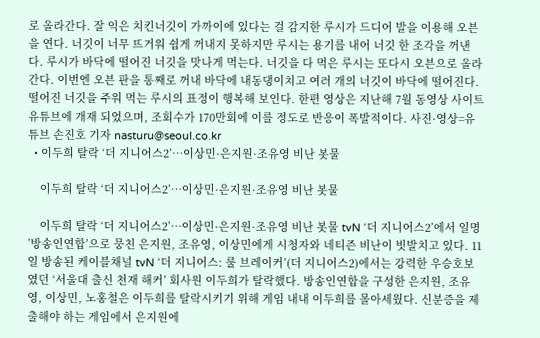로 올라간다. 잘 익은 치킨너깃이 가까이에 있다는 걸 감지한 루시가 드디어 발을 이용해 오븐을 연다. 너깃이 너무 뜨거워 쉽게 꺼내지 못하지만 루시는 용기를 내어 너깃 한 조각을 꺼낸다. 루시가 바닥에 떨어진 너깃을 맛나게 먹는다. 너깃을 다 먹은 루시는 또다시 오븐으로 올라간다. 이번엔 오븐 판을 통째로 꺼내 바닥에 내동댕이치고 여러 개의 너깃이 바닥에 떨어진다. 떨어진 너깃을 주워 먹는 루시의 표정이 행복해 보인다. 한편 영상은 지난해 7월 동영상 사이트 유튜브에 개재 되었으며, 조회수가 170만회에 이를 정도로 반응이 폭발적이다. 사진·영상=유튜브 손진호 기자 nasturu@seoul.co.kr
  • 이두희 탈락 ‘더 지니어스2’…이상민·은지원·조유영 비난 봇물

    이두희 탈락 ‘더 지니어스2’…이상민·은지원·조유영 비난 봇물

    이두희 탈락 ‘더 지니어스2’…이상민·은지원·조유영 비난 봇물 tvN ‘더 지니어스2’에서 일명 ’방송인연합’으로 뭉친 은지원, 조유영, 이상민에게 시청자와 네티즌 비난이 빗발치고 있다. 11일 방송된 케이블채널 tvN ‘더 지니어스: 룰 브레이커’(더 지니어스2)에서는 강력한 우승호보였던 ‘서울대 출신 천재 해커’ 회사원 이두희가 탈락했다. 방송인연합을 구성한 은지원, 조유영, 이상민, 노홍철은 이두희를 탈락시키기 위해 게임 내내 이두희를 몰아세웠다. 신분증을 제출해야 하는 게임에서 은지원에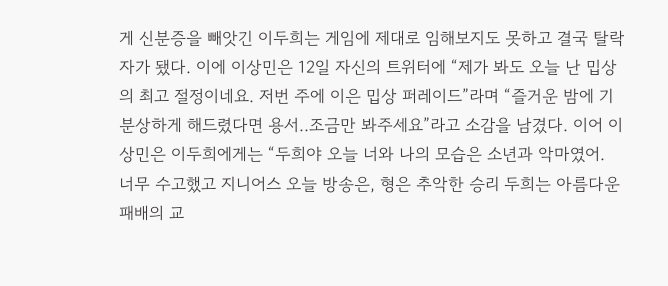게 신분증을 빼앗긴 이두희는 게임에 제대로 임해보지도 못하고 결국 탈락자가 됐다. 이에 이상민은 12일 자신의 트위터에 “제가 봐도 오늘 난 밉상의 최고 절정이네요. 저번 주에 이은 밉상 퍼레이드”라며 “즐거운 밤에 기분상하게 해드렸다면 용서..조금만 봐주세요”라고 소감을 남겼다. 이어 이상민은 이두희에게는 “두희야 오늘 너와 나의 모습은 소년과 악마였어. 너무 수고했고 지니어스 오늘 방송은, 형은 추악한 승리 두희는 아름다운 패배의 교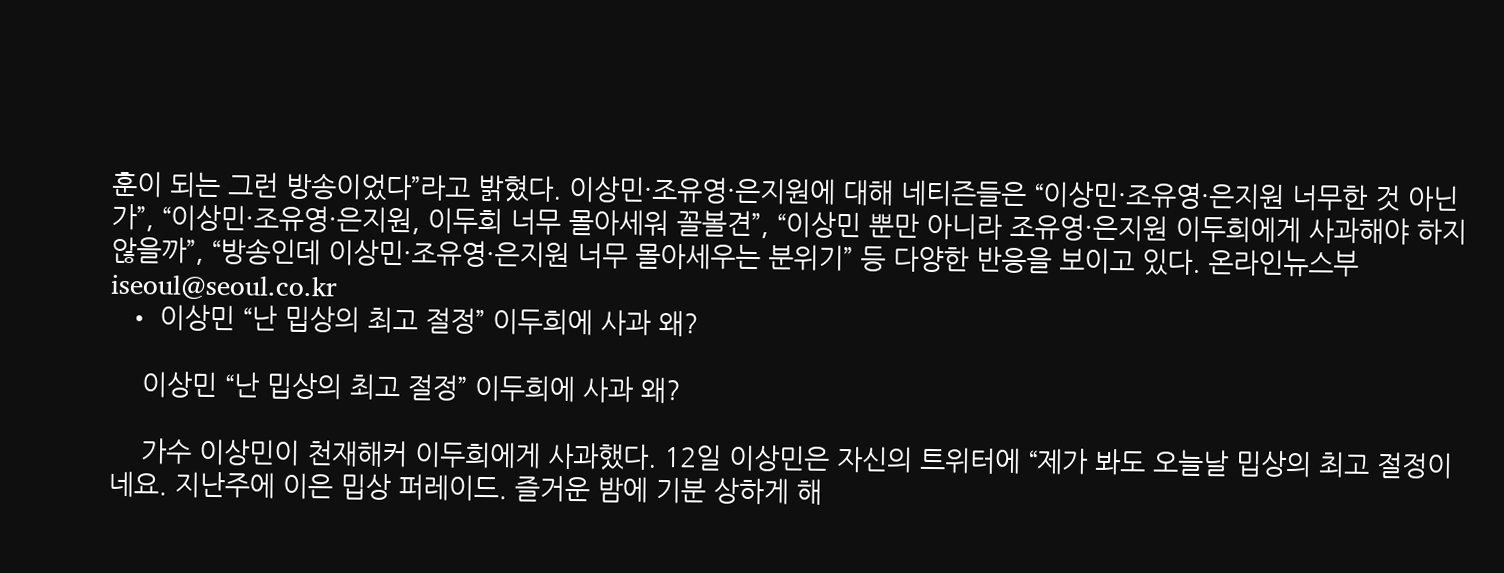훈이 되는 그런 방송이었다”라고 밝혔다. 이상민·조유영·은지원에 대해 네티즌들은 “이상민·조유영·은지원 너무한 것 아닌가”, “이상민·조유영·은지원, 이두희 너무 몰아세워 꼴볼견”, “이상민 뿐만 아니라 조유영·은지원 이두희에게 사과해야 하지 않을까”, “방송인데 이상민·조유영·은지원 너무 몰아세우는 분위기” 등 다양한 반응을 보이고 있다. 온라인뉴스부 iseoul@seoul.co.kr
  • 이상민 “난 밉상의 최고 절정” 이두희에 사과 왜?

    이상민 “난 밉상의 최고 절정” 이두희에 사과 왜?

    가수 이상민이 천재해커 이두희에게 사과했다. 12일 이상민은 자신의 트위터에 “제가 봐도 오늘날 밉상의 최고 절정이네요. 지난주에 이은 밉상 퍼레이드. 즐거운 밤에 기분 상하게 해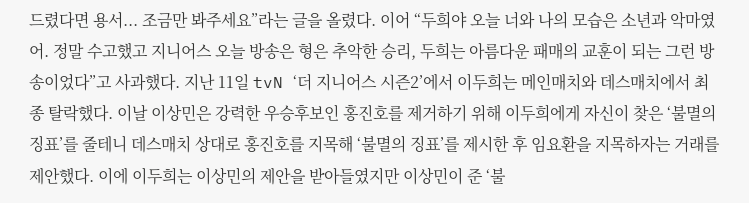드렸다면 용서... 조금만 봐주세요”라는 글을 올렸다. 이어 “두희야 오늘 너와 나의 모습은 소년과 악마였어. 정말 수고했고 지니어스 오늘 방송은 형은 추악한 승리, 두희는 아름다운 패매의 교훈이 되는 그런 방송이었다”고 사과했다. 지난 11일 tvN ‘더 지니어스 시즌2’에서 이두희는 메인매치와 데스매치에서 최종 탈락했다. 이날 이상민은 강력한 우승후보인 홍진호를 제거하기 위해 이두희에게 자신이 찾은 ‘불멸의 징표’를 줄테니 데스매치 상대로 홍진호를 지목해 ‘불멸의 징표’를 제시한 후 임요환을 지목하자는 거래를 제안했다. 이에 이두희는 이상민의 제안을 받아들였지만 이상민이 준 ‘불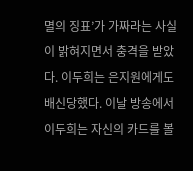멸의 징표’가 가짜라는 사실이 밝혀지면서 충격을 받았다. 이두희는 은지원에게도 배신당했다. 이날 방송에서 이두희는 자신의 카드를 볼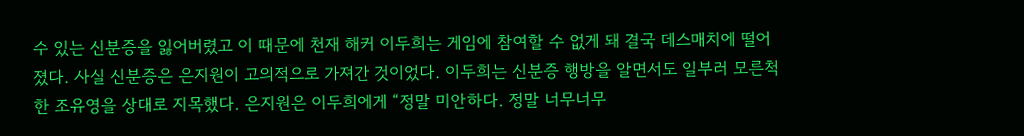수 있는 신분증을 잃어버렸고 이 때문에 천재 해커 이두희는 게임에 참여할 수 없게 돼 결국 데스매치에 떨어졌다. 사실 신분증은 은지원이 고의적으로 가져간 것이었다. 이두희는 신분증 행방을 알면서도 일부러 모른척한 조유영을 상대로 지목했다. 은지원은 이두희에게 “정말 미안하다. 정말 너무너무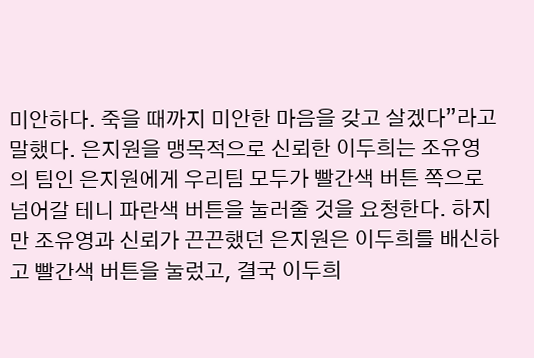미안하다. 죽을 때까지 미안한 마음을 갖고 살겠다”라고 말했다. 은지원을 맹목적으로 신뢰한 이두희는 조유영의 팀인 은지원에게 우리팀 모두가 빨간색 버튼 쪽으로 넘어갈 테니 파란색 버튼을 눌러줄 것을 요청한다. 하지만 조유영과 신뢰가 끈끈했던 은지원은 이두희를 배신하고 빨간색 버튼을 눌렀고, 결국 이두희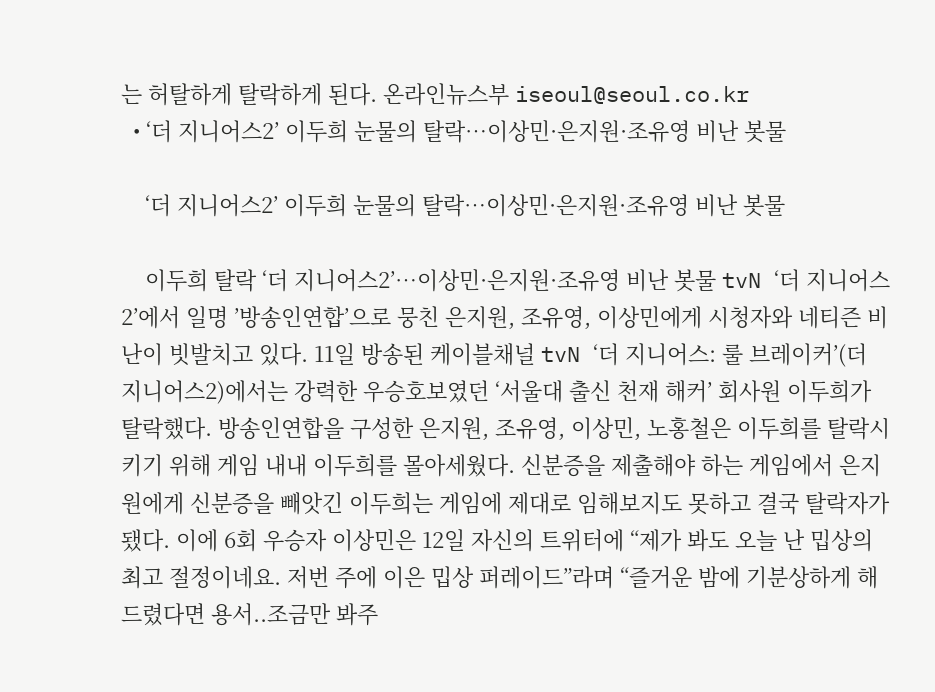는 허탈하게 탈락하게 된다. 온라인뉴스부 iseoul@seoul.co.kr
  • ‘더 지니어스2’ 이두희 눈물의 탈락…이상민·은지원·조유영 비난 봇물

    ‘더 지니어스2’ 이두희 눈물의 탈락…이상민·은지원·조유영 비난 봇물

    이두희 탈락 ‘더 지니어스2’…이상민·은지원·조유영 비난 봇물 tvN ‘더 지니어스2’에서 일명 ’방송인연합’으로 뭉친 은지원, 조유영, 이상민에게 시청자와 네티즌 비난이 빗발치고 있다. 11일 방송된 케이블채널 tvN ‘더 지니어스: 룰 브레이커’(더 지니어스2)에서는 강력한 우승호보였던 ‘서울대 출신 천재 해커’ 회사원 이두희가 탈락했다. 방송인연합을 구성한 은지원, 조유영, 이상민, 노홍철은 이두희를 탈락시키기 위해 게임 내내 이두희를 몰아세웠다. 신분증을 제출해야 하는 게임에서 은지원에게 신분증을 빼앗긴 이두희는 게임에 제대로 임해보지도 못하고 결국 탈락자가 됐다. 이에 6회 우승자 이상민은 12일 자신의 트위터에 “제가 봐도 오늘 난 밉상의 최고 절정이네요. 저번 주에 이은 밉상 퍼레이드”라며 “즐거운 밤에 기분상하게 해드렸다면 용서..조금만 봐주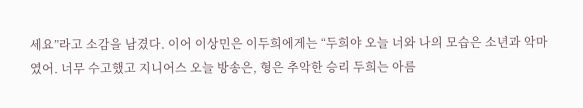세요”라고 소감을 남겼다. 이어 이상민은 이두희에게는 “두희야 오늘 너와 나의 모습은 소년과 악마였어. 너무 수고했고 지니어스 오늘 방송은, 형은 추악한 승리 두희는 아름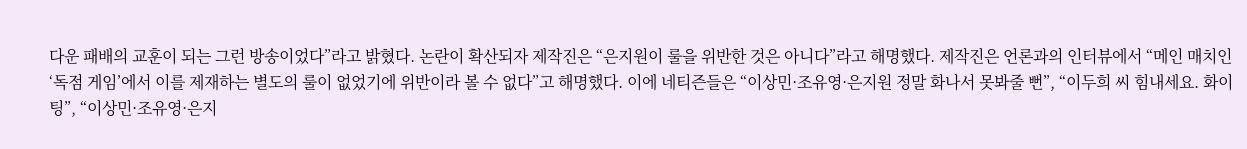다운 패배의 교훈이 되는 그런 방송이었다”라고 밝혔다. 논란이 확산되자 제작진은 “은지원이 룰을 위반한 것은 아니다”라고 해명했다. 제작진은 언론과의 인터뷰에서 “메인 매치인 ‘독점 게임’에서 이를 제재하는 별도의 룰이 없었기에 위반이라 볼 수 없다”고 해명했다. 이에 네티즌들은 “이상민·조유영·은지원 정말 화나서 못봐줄 뻔”, “이두희 씨 힘내세요. 화이팅”, “이상민·조유영·은지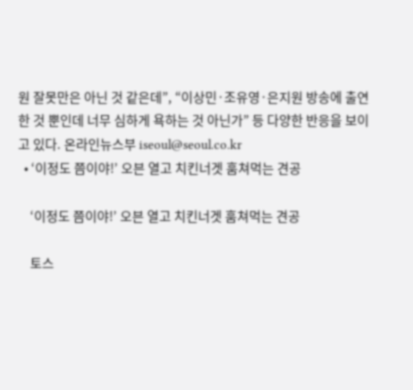원 잘못만은 아닌 것 같은데”, “이상민·조유영·은지원 방송에 출연한 것 뿐인데 너무 심하게 욕하는 것 아닌가” 등 다양한 반응을 보이고 있다. 온라인뉴스부 iseoul@seoul.co.kr
  • ‘이정도 쯤이야!’ 오븐 열고 치킨너겟 훔쳐먹는 견공

    ‘이정도 쯤이야!’ 오븐 열고 치킨너겟 훔쳐먹는 견공

    토스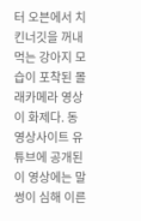터 오븐에서 치킨너깃을 꺼내 먹는 강아지 모습이 포착된 몰래카메라 영상이 화제다. 동영상사이트 유튜브에 공개된 이 영상에는 말썽이 심해 이른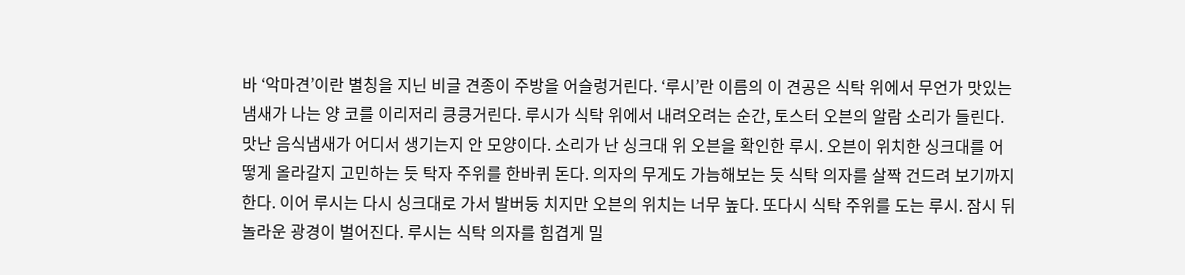바 ‘악마견’이란 별칭을 지닌 비글 견종이 주방을 어슬렁거린다. ‘루시’란 이름의 이 견공은 식탁 위에서 무언가 맛있는 냄새가 나는 양 코를 이리저리 킁킁거린다. 루시가 식탁 위에서 내려오려는 순간, 토스터 오븐의 알람 소리가 들린다. 맛난 음식냄새가 어디서 생기는지 안 모양이다. 소리가 난 싱크대 위 오븐을 확인한 루시. 오븐이 위치한 싱크대를 어떻게 올라갈지 고민하는 듯 탁자 주위를 한바퀴 돈다. 의자의 무게도 가늠해보는 듯 식탁 의자를 살짝 건드려 보기까지 한다. 이어 루시는 다시 싱크대로 가서 발버둥 치지만 오븐의 위치는 너무 높다. 또다시 식탁 주위를 도는 루시. 잠시 뒤 놀라운 광경이 벌어진다. 루시는 식탁 의자를 힘겹게 밀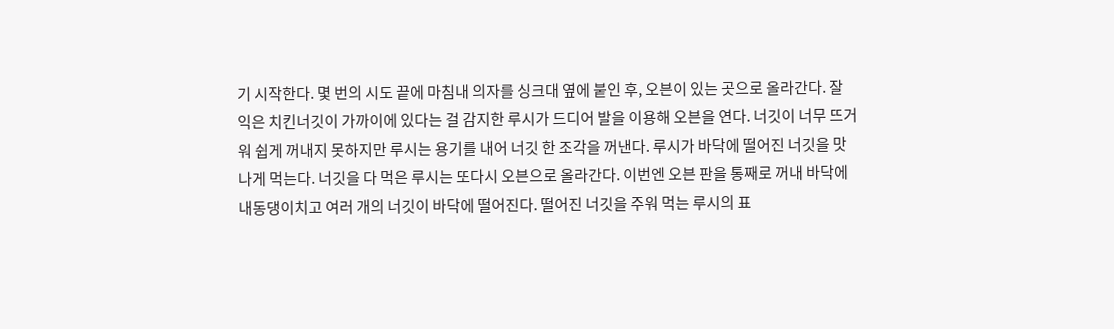기 시작한다. 몇 번의 시도 끝에 마침내 의자를 싱크대 옆에 붙인 후, 오븐이 있는 곳으로 올라간다. 잘 익은 치킨너깃이 가까이에 있다는 걸 감지한 루시가 드디어 발을 이용해 오븐을 연다. 너깃이 너무 뜨거워 쉽게 꺼내지 못하지만 루시는 용기를 내어 너깃 한 조각을 꺼낸다. 루시가 바닥에 떨어진 너깃을 맛나게 먹는다. 너깃을 다 먹은 루시는 또다시 오븐으로 올라간다. 이번엔 오븐 판을 통째로 꺼내 바닥에 내동댕이치고 여러 개의 너깃이 바닥에 떨어진다. 떨어진 너깃을 주워 먹는 루시의 표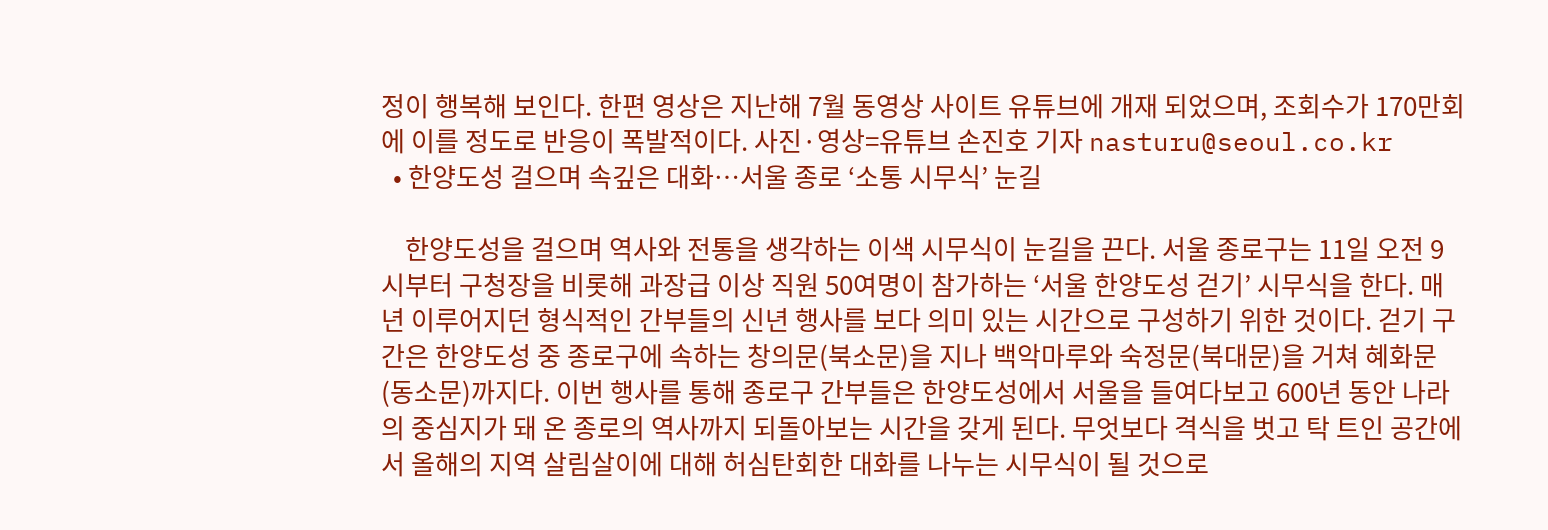정이 행복해 보인다. 한편 영상은 지난해 7월 동영상 사이트 유튜브에 개재 되었으며, 조회수가 170만회에 이를 정도로 반응이 폭발적이다. 사진·영상=유튜브 손진호 기자 nasturu@seoul.co.kr
  • 한양도성 걸으며 속깊은 대화…서울 종로 ‘소통 시무식’ 눈길

    한양도성을 걸으며 역사와 전통을 생각하는 이색 시무식이 눈길을 끈다. 서울 종로구는 11일 오전 9시부터 구청장을 비롯해 과장급 이상 직원 50여명이 참가하는 ‘서울 한양도성 걷기’ 시무식을 한다. 매년 이루어지던 형식적인 간부들의 신년 행사를 보다 의미 있는 시간으로 구성하기 위한 것이다. 걷기 구간은 한양도성 중 종로구에 속하는 창의문(북소문)을 지나 백악마루와 숙정문(북대문)을 거쳐 혜화문(동소문)까지다. 이번 행사를 통해 종로구 간부들은 한양도성에서 서울을 들여다보고 600년 동안 나라의 중심지가 돼 온 종로의 역사까지 되돌아보는 시간을 갖게 된다. 무엇보다 격식을 벗고 탁 트인 공간에서 올해의 지역 살림살이에 대해 허심탄회한 대화를 나누는 시무식이 될 것으로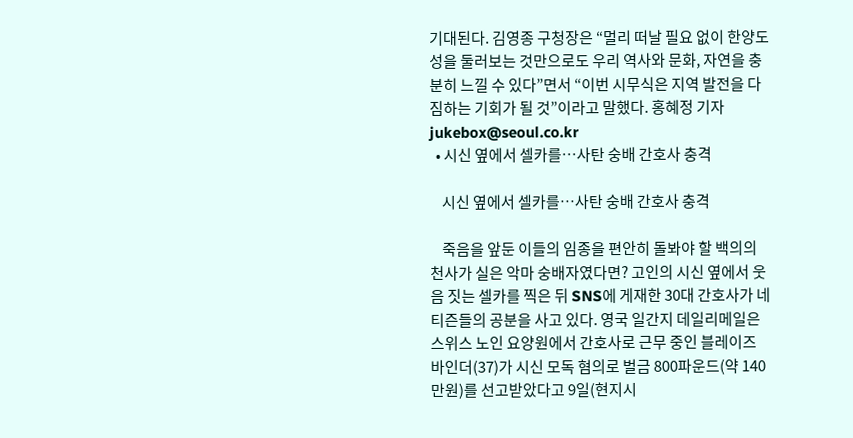기대된다. 김영종 구청장은 “멀리 떠날 필요 없이 한양도성을 둘러보는 것만으로도 우리 역사와 문화, 자연을 충분히 느낄 수 있다”면서 “이번 시무식은 지역 발전을 다짐하는 기회가 될 것”이라고 말했다. 홍혜정 기자 jukebox@seoul.co.kr
  • 시신 옆에서 셀카를…사탄 숭배 간호사 충격

    시신 옆에서 셀카를…사탄 숭배 간호사 충격

    죽음을 앞둔 이들의 임종을 편안히 돌봐야 할 백의의 천사가 실은 악마 숭배자였다면? 고인의 시신 옆에서 웃음 짓는 셀카를 찍은 뒤 SNS에 게재한 30대 간호사가 네티즌들의 공분을 사고 있다. 영국 일간지 데일리메일은 스위스 노인 요양원에서 간호사로 근무 중인 블레이즈 바인더(37)가 시신 모독 혐의로 벌금 800파운드(약 140만원)를 선고받았다고 9일(현지시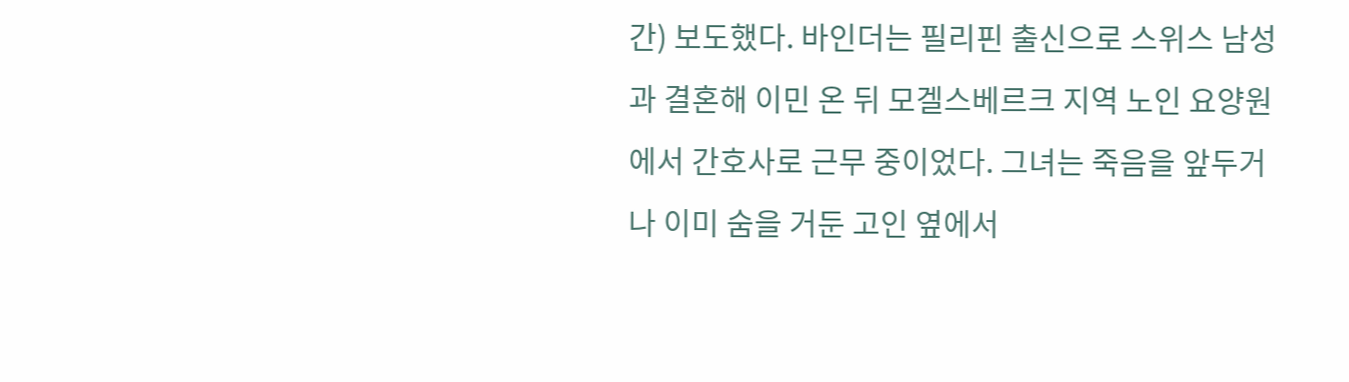간) 보도했다. 바인더는 필리핀 출신으로 스위스 남성과 결혼해 이민 온 뒤 모겔스베르크 지역 노인 요양원에서 간호사로 근무 중이었다. 그녀는 죽음을 앞두거나 이미 숨을 거둔 고인 옆에서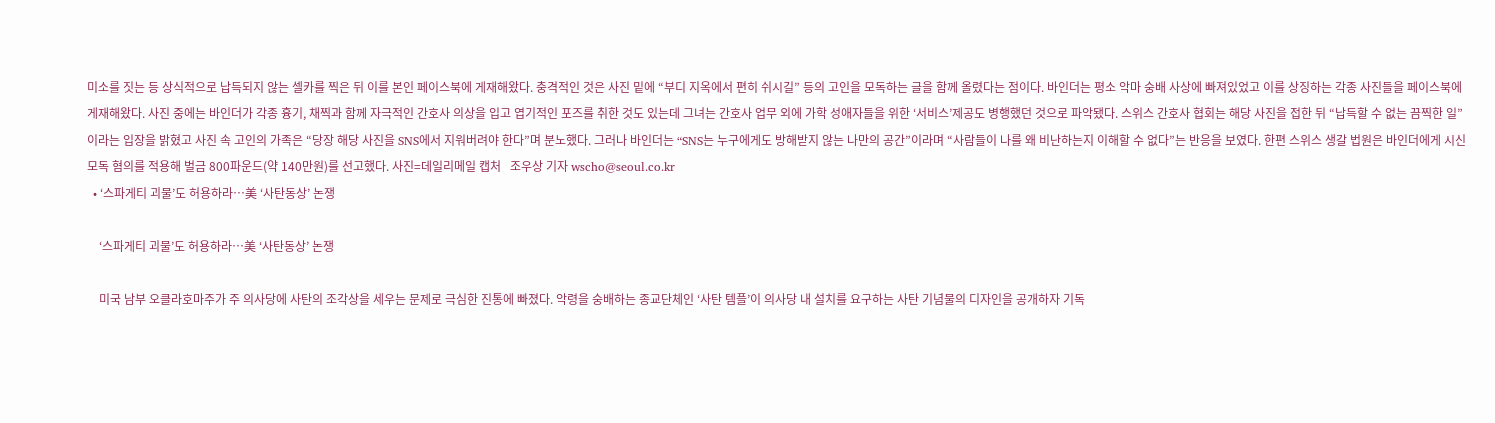미소를 짓는 등 상식적으로 납득되지 않는 셀카를 찍은 뒤 이를 본인 페이스북에 게재해왔다. 충격적인 것은 사진 밑에 “부디 지옥에서 편히 쉬시길” 등의 고인을 모독하는 글을 함께 올렸다는 점이다. 바인더는 평소 악마 숭배 사상에 빠져있었고 이를 상징하는 각종 사진들을 페이스북에 게재해왔다. 사진 중에는 바인더가 각종 흉기, 채찍과 함께 자극적인 간호사 의상을 입고 엽기적인 포즈를 취한 것도 있는데 그녀는 간호사 업무 외에 가학 성애자들을 위한 ‘서비스’제공도 병행했던 것으로 파악됐다. 스위스 간호사 협회는 해당 사진을 접한 뒤 “납득할 수 없는 끔찍한 일”이라는 입장을 밝혔고 사진 속 고인의 가족은 “당장 해당 사진을 SNS에서 지워버려야 한다”며 분노했다. 그러나 바인더는 “SNS는 누구에게도 방해받지 않는 나만의 공간”이라며 “사람들이 나를 왜 비난하는지 이해할 수 없다”는 반응을 보였다. 한편 스위스 생갈 법원은 바인더에게 시신 모독 혐의를 적용해 벌금 800파운드(약 140만원)를 선고했다. 사진=데일리메일 캡처   조우상 기자 wscho@seoul.co.kr
  • ‘스파게티 괴물’도 허용하라…美 ‘사탄동상’ 논쟁

    ‘스파게티 괴물’도 허용하라…美 ‘사탄동상’ 논쟁

    미국 남부 오클라호마주가 주 의사당에 사탄의 조각상을 세우는 문제로 극심한 진통에 빠졌다. 악령을 숭배하는 종교단체인 ‘사탄 템플’이 의사당 내 설치를 요구하는 사탄 기념물의 디자인을 공개하자 기독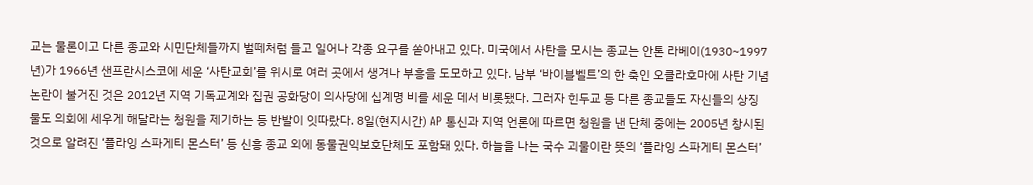교는 물론이고 다른 종교와 시민단체들까지 벌떼처럼 들고 일어나 각종 요구를 쏟아내고 있다. 미국에서 사탄을 모시는 종교는 안톤 라베이(1930~1997년)가 1966년 샌프란시스코에 세운 ‘사탄교회’를 위시로 여러 곳에서 생겨나 부흥을 도모하고 있다. 남부 ‘바이블벨트’의 한 축인 오클라호마에 사탄 기념 논란이 불거진 것은 2012년 지역 기독교계와 집권 공화당이 의사당에 십계명 비를 세운 데서 비롯됐다. 그러자 힌두교 등 다른 종교들도 자신들의 상징물도 의회에 세우게 해달라는 청원을 제기하는 등 반발이 잇따랐다. 8일(현지시간) AP 통신과 지역 언론에 따르면 청원을 낸 단체 중에는 2005년 창시된 것으로 알려진 ‘플라잉 스파게티 몬스터’ 등 신흥 종교 외에 동물권익보호단체도 포함돼 있다. 하늘을 나는 국수 괴물이란 뜻의 ‘플라잉 스파게티 몬스터’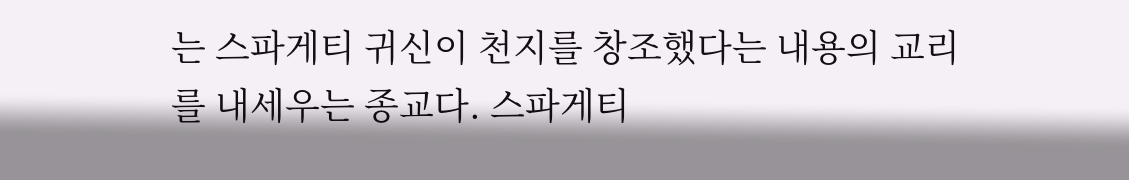는 스파게티 귀신이 천지를 창조했다는 내용의 교리를 내세우는 종교다. 스파게티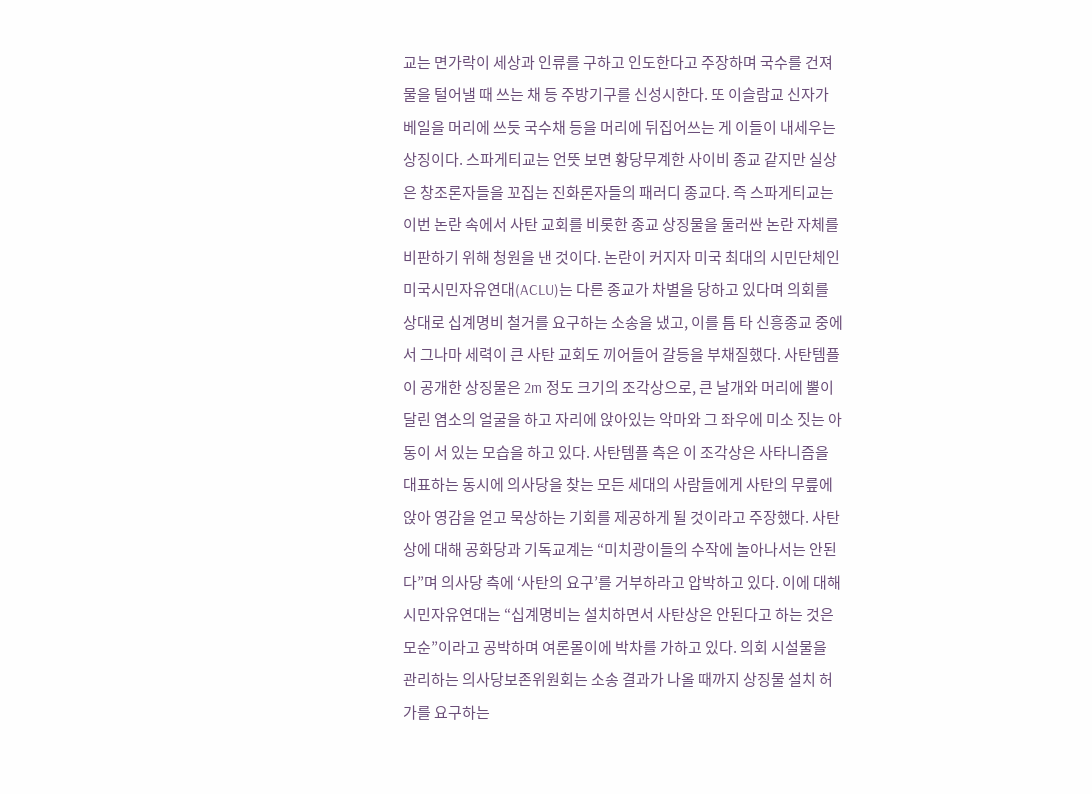교는 면가락이 세상과 인류를 구하고 인도한다고 주장하며 국수를 건져 물을 털어낼 때 쓰는 채 등 주방기구를 신성시한다. 또 이슬람교 신자가 베일을 머리에 쓰듯 국수채 등을 머리에 뒤집어쓰는 게 이들이 내세우는 상징이다. 스파게티교는 언뜻 보면 황당무계한 사이비 종교 같지만 실상은 창조론자들을 꼬집는 진화론자들의 패러디 종교다. 즉 스파게티교는 이번 논란 속에서 사탄 교회를 비롯한 종교 상징물을 둘러싼 논란 자체를 비판하기 위해 청원을 낸 것이다. 논란이 커지자 미국 최대의 시민단체인 미국시민자유연대(ACLU)는 다른 종교가 차별을 당하고 있다며 의회를 상대로 십계명비 철거를 요구하는 소송을 냈고, 이를 틈 타 신흥종교 중에서 그나마 세력이 큰 사탄 교회도 끼어들어 갈등을 부채질했다. 사탄템플이 공개한 상징물은 2m 정도 크기의 조각상으로, 큰 날개와 머리에 뿔이 달린 염소의 얼굴을 하고 자리에 앉아있는 악마와 그 좌우에 미소 짓는 아동이 서 있는 모습을 하고 있다. 사탄템플 측은 이 조각상은 사타니즘을 대표하는 동시에 의사당을 찾는 모든 세대의 사람들에게 사탄의 무릎에 앉아 영감을 얻고 묵상하는 기회를 제공하게 될 것이라고 주장했다. 사탄상에 대해 공화당과 기독교계는 “미치광이들의 수작에 놀아나서는 안된다”며 의사당 측에 ‘사탄의 요구’를 거부하라고 압박하고 있다. 이에 대해 시민자유연대는 “십계명비는 설치하면서 사탄상은 안된다고 하는 것은 모순”이라고 공박하며 여론몰이에 박차를 가하고 있다. 의회 시설물을 관리하는 의사당보존위원회는 소송 결과가 나올 때까지 상징물 설치 허가를 요구하는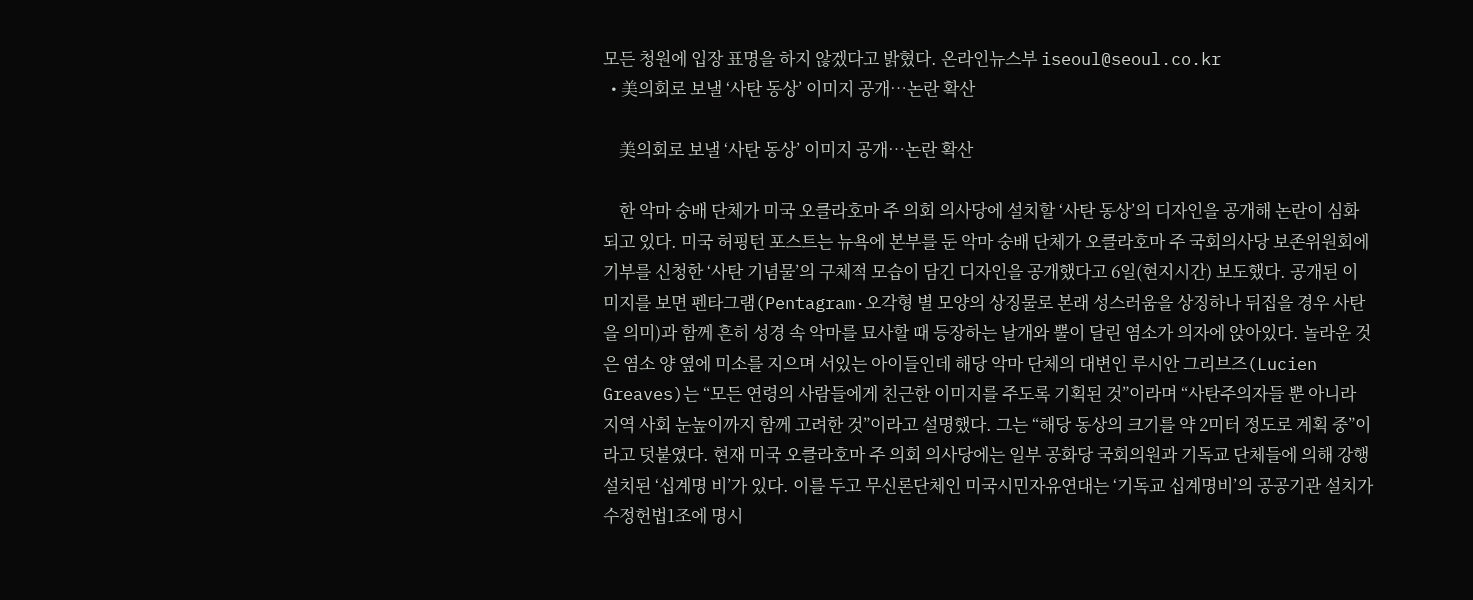모든 청원에 입장 표명을 하지 않겠다고 밝혔다. 온라인뉴스부 iseoul@seoul.co.kr
  • 美의회로 보낼 ‘사탄 동상’ 이미지 공개…논란 확산

    美의회로 보낼 ‘사탄 동상’ 이미지 공개…논란 확산

    한 악마 숭배 단체가 미국 오클라호마 주 의회 의사당에 설치할 ‘사탄 동상’의 디자인을 공개해 논란이 심화되고 있다. 미국 허핑턴 포스트는 뉴욕에 본부를 둔 악마 숭배 단체가 오클라호마 주 국회의사당 보존위원회에 기부를 신청한 ‘사탄 기념물’의 구체적 모습이 담긴 디자인을 공개했다고 6일(현지시간) 보도했다. 공개된 이미지를 보면 펜타그램(Pentagram·오각형 별 모양의 상징물로 본래 성스러움을 상징하나 뒤집을 경우 사탄을 의미)과 함께 흔히 성경 속 악마를 묘사할 때 등장하는 날개와 뿔이 달린 염소가 의자에 앉아있다. 놀라운 것은 염소 양 옆에 미소를 지으며 서있는 아이들인데 해당 악마 단체의 대변인 루시안 그리브즈(Lucien Greaves)는 “모든 연령의 사람들에게 친근한 이미지를 주도록 기획된 것”이라며 “사탄주의자들 뿐 아니라 지역 사회 눈높이까지 함께 고려한 것”이라고 설명했다. 그는 “해당 동상의 크기를 약 2미터 정도로 계획 중”이라고 덧붙였다. 현재 미국 오클라호마 주 의회 의사당에는 일부 공화당 국회의원과 기독교 단체들에 의해 강행 설치된 ‘십계명 비’가 있다. 이를 두고 무신론단체인 미국시민자유연대는 ‘기독교 십계명비’의 공공기관 설치가 수정헌법1조에 명시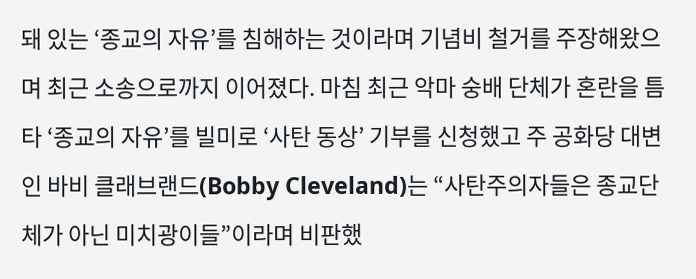돼 있는 ‘종교의 자유’를 침해하는 것이라며 기념비 철거를 주장해왔으며 최근 소송으로까지 이어졌다. 마침 최근 악마 숭배 단체가 혼란을 틈타 ‘종교의 자유’를 빌미로 ‘사탄 동상’ 기부를 신청했고 주 공화당 대변인 바비 클래브랜드(Bobby Cleveland)는 “사탄주의자들은 종교단체가 아닌 미치광이들”이라며 비판했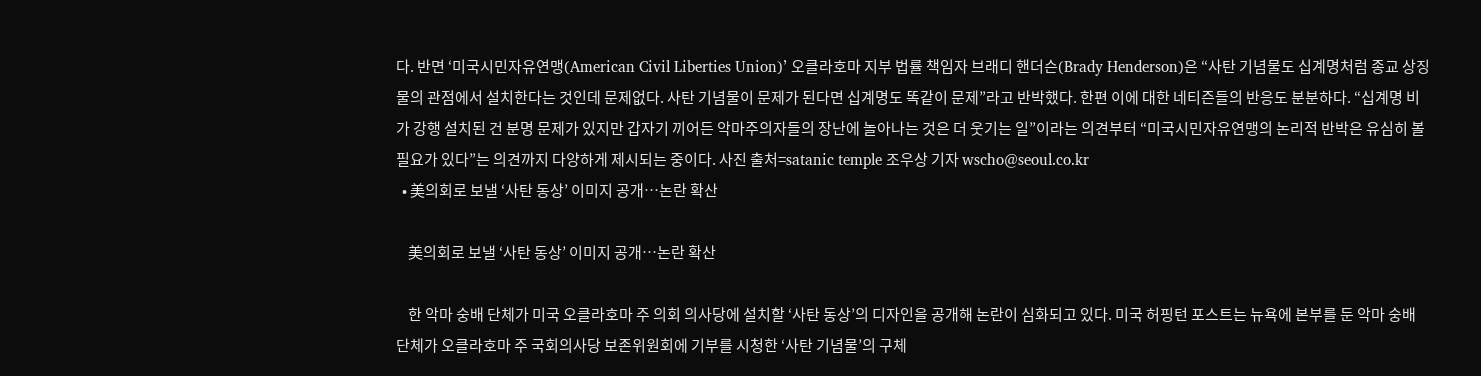다. 반면 ‘미국시민자유연맹(American Civil Liberties Union)’ 오클라호마 지부 법률 책임자 브래디 핸더슨(Brady Henderson)은 “사탄 기념물도 십계명처럼 종교 상징물의 관점에서 설치한다는 것인데 문제없다. 사탄 기념물이 문제가 된다면 십계명도 똑같이 문제”라고 반박했다. 한편 이에 대한 네티즌들의 반응도 분분하다. “십계명 비가 강행 설치된 건 분명 문제가 있지만 갑자기 끼어든 악마주의자들의 장난에 놀아나는 것은 더 웃기는 일”이라는 의견부터 “미국시민자유연맹의 논리적 반박은 유심히 볼 필요가 있다”는 의견까지 다양하게 제시되는 중이다. 사진 출처=satanic temple 조우상 기자 wscho@seoul.co.kr
  • 美의회로 보낼 ‘사탄 동상’ 이미지 공개…논란 확산

    美의회로 보낼 ‘사탄 동상’ 이미지 공개…논란 확산

    한 악마 숭배 단체가 미국 오클라호마 주 의회 의사당에 설치할 ‘사탄 동상’의 디자인을 공개해 논란이 심화되고 있다. 미국 허핑턴 포스트는 뉴욕에 본부를 둔 악마 숭배 단체가 오클라호마 주 국회의사당 보존위원회에 기부를 시청한 ‘사탄 기념물’의 구체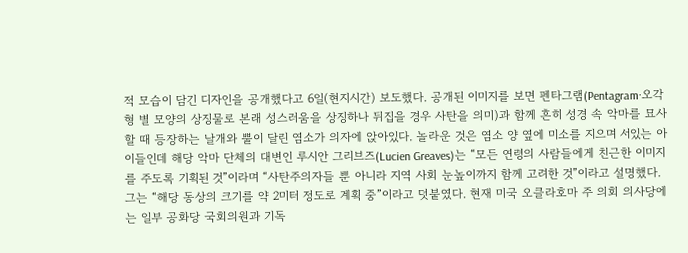적 모습이 담긴 디자인을 공개했다고 6일(현지시간) 보도했다. 공개된 이미지를 보면 펜타그램(Pentagram·오각형 별 모양의 상징물로 본래 성스러움을 상징하나 뒤집을 경우 사탄을 의미)과 함께 흔히 성경 속 악마를 묘사할 때 등장하는 날개와 뿔이 달린 염소가 의자에 앉아있다. 놀라운 것은 염소 양 옆에 미소를 지으며 서있는 아이들인데 해당 악마 단체의 대변인 루시안 그리브즈(Lucien Greaves)는 “모든 연령의 사람들에게 친근한 이미지를 주도록 기획된 것”이라며 “사탄주의자들 뿐 아니라 지역 사회 눈높이까지 함께 고려한 것”이라고 설명했다. 그는 “해당 동상의 크기를 약 2미터 정도로 계획 중”이라고 덧붙였다. 현재 미국 오클라호마 주 의회 의사당에는 일부 공화당 국회의원과 기독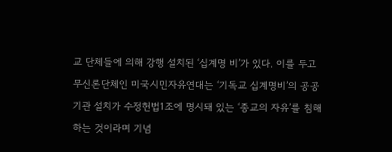교 단체들에 의해 강행 설치된 ‘십계명 비’가 있다. 이를 두고 무신론단체인 미국시민자유연대는 ‘기독교 십계명비’의 공공기관 설치가 수정헌법1조에 명시돼 있는 ‘종교의 자유’를 침해하는 것이라며 기념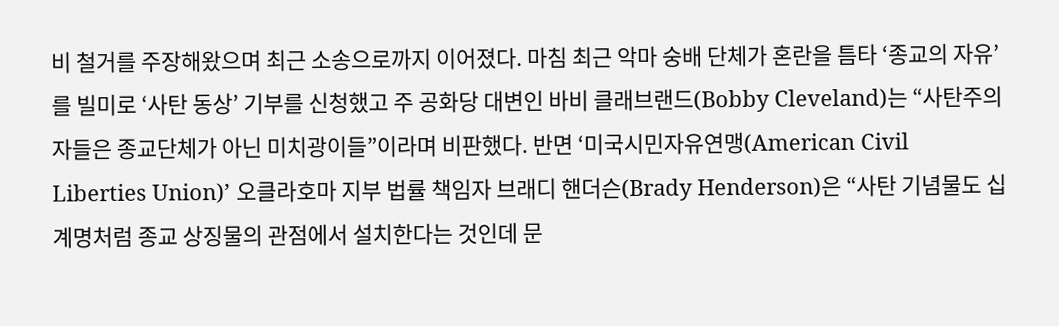비 철거를 주장해왔으며 최근 소송으로까지 이어졌다. 마침 최근 악마 숭배 단체가 혼란을 틈타 ‘종교의 자유’를 빌미로 ‘사탄 동상’ 기부를 신청했고 주 공화당 대변인 바비 클래브랜드(Bobby Cleveland)는 “사탄주의자들은 종교단체가 아닌 미치광이들”이라며 비판했다. 반면 ‘미국시민자유연맹(American Civil Liberties Union)’ 오클라호마 지부 법률 책임자 브래디 핸더슨(Brady Henderson)은 “사탄 기념물도 십계명처럼 종교 상징물의 관점에서 설치한다는 것인데 문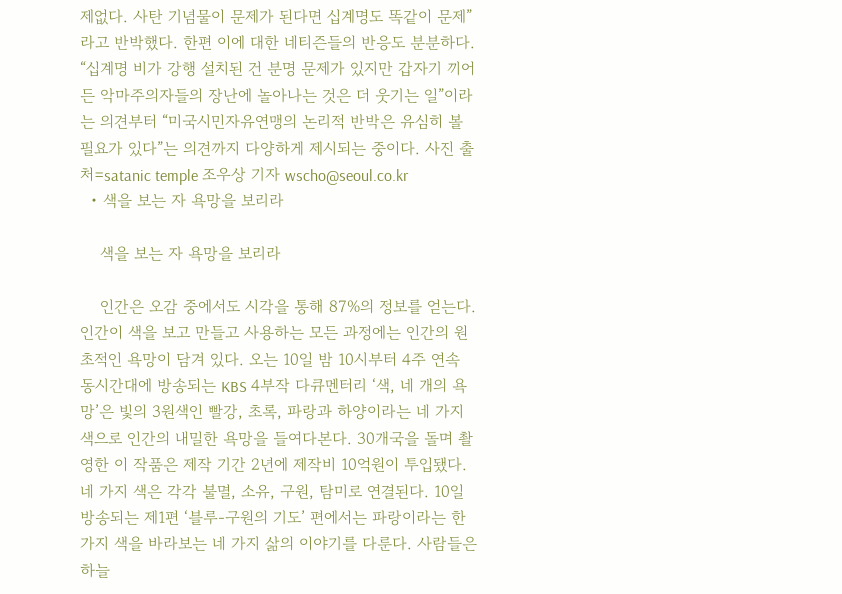제없다. 사탄 기념물이 문제가 된다면 십계명도 똑같이 문제”라고 반박했다. 한편 이에 대한 네티즌들의 반응도 분분하다. “십계명 비가 강행 설치된 건 분명 문제가 있지만 갑자기 끼어든 악마주의자들의 장난에 놀아나는 것은 더 웃기는 일”이라는 의견부터 “미국시민자유연맹의 논리적 반박은 유심히 볼 필요가 있다”는 의견까지 다양하게 제시되는 중이다. 사진 출처=satanic temple 조우상 기자 wscho@seoul.co.kr
  • 색을 보는 자 욕망을 보리라

    색을 보는 자 욕망을 보리라

    인간은 오감 중에서도 시각을 통해 87%의 정보를 얻는다. 인간이 색을 보고 만들고 사용하는 모든 과정에는 인간의 원초적인 욕망이 담겨 있다. 오는 10일 밤 10시부터 4주 연속 동시간대에 방송되는 KBS 4부작 다큐멘터리 ‘색, 네 개의 욕망’은 빛의 3원색인 빨강, 초록, 파랑과 하양이라는 네 가지 색으로 인간의 내밀한 욕망을 들여다본다. 30개국을 돌며 촬영한 이 작품은 제작 기간 2년에 제작비 10억원이 투입됐다. 네 가지 색은 각각 불멸, 소유, 구원, 탐미로 연결된다. 10일 방송되는 제1편 ‘블루-구원의 기도’ 편에서는 파랑이라는 한 가지 색을 바라보는 네 가지 삶의 이야기를 다룬다. 사람들은 하늘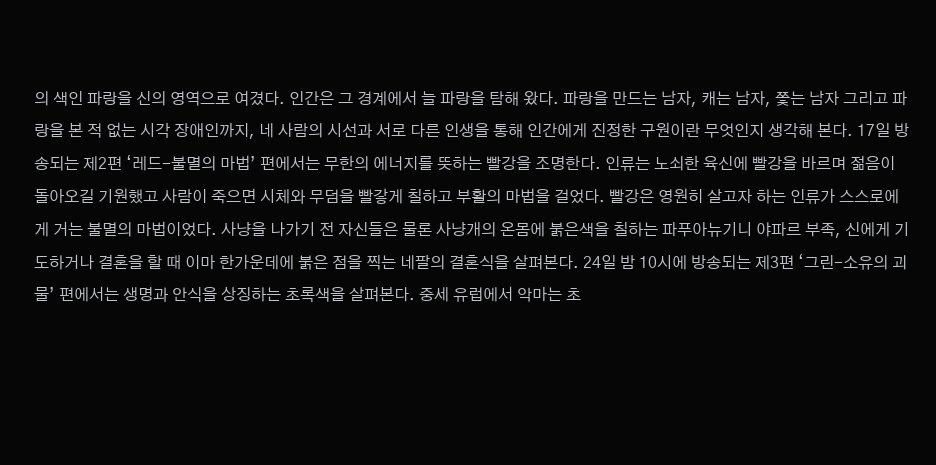의 색인 파랑을 신의 영역으로 여겼다. 인간은 그 경계에서 늘 파랑을 탐해 왔다. 파랑을 만드는 남자, 캐는 남자, 쫓는 남자 그리고 파랑을 본 적 없는 시각 장애인까지, 네 사람의 시선과 서로 다른 인생을 통해 인간에게 진정한 구원이란 무엇인지 생각해 본다. 17일 방송되는 제2편 ‘레드-불멸의 마법’ 편에서는 무한의 에너지를 뜻하는 빨강을 조명한다. 인류는 노쇠한 육신에 빨강을 바르며 젊음이 돌아오길 기원했고 사람이 죽으면 시체와 무덤을 빨갛게 칠하고 부활의 마법을 걸었다. 빨강은 영원히 살고자 하는 인류가 스스로에게 거는 불멸의 마법이었다. 사냥을 나가기 전 자신들은 물론 사냥개의 온몸에 붉은색을 칠하는 파푸아뉴기니 야파르 부족, 신에게 기도하거나 결혼을 할 때 이마 한가운데에 붉은 점을 찍는 네팔의 결혼식을 살펴본다. 24일 밤 10시에 방송되는 제3편 ‘그린-소유의 괴물’ 편에서는 생명과 안식을 상징하는 초록색을 살펴본다. 중세 유럽에서 악마는 초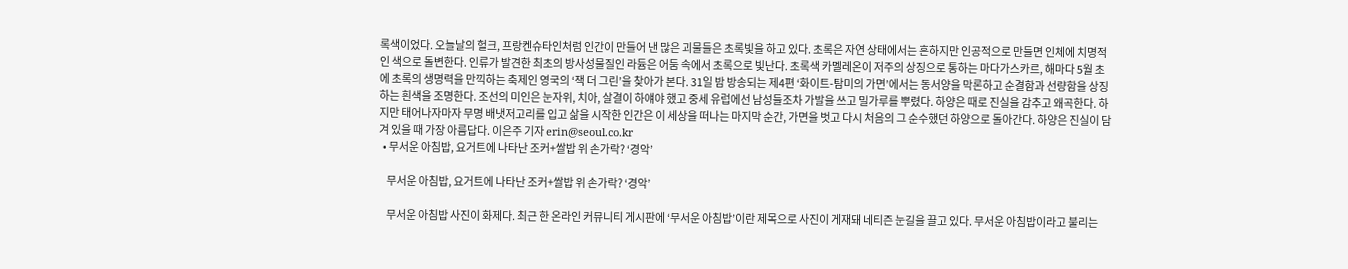록색이었다. 오늘날의 헐크, 프랑켄슈타인처럼 인간이 만들어 낸 많은 괴물들은 초록빛을 하고 있다. 초록은 자연 상태에서는 흔하지만 인공적으로 만들면 인체에 치명적인 색으로 돌변한다. 인류가 발견한 최초의 방사성물질인 라듐은 어둠 속에서 초록으로 빛난다. 초록색 카멜레온이 저주의 상징으로 통하는 마다가스카르, 해마다 5월 초에 초록의 생명력을 만끽하는 축제인 영국의 ‘잭 더 그린’을 찾아가 본다. 31일 밤 방송되는 제4편 ‘화이트-탐미의 가면’에서는 동서양을 막론하고 순결함과 선량함을 상징하는 흰색을 조명한다. 조선의 미인은 눈자위, 치아, 살결이 하얘야 했고 중세 유럽에선 남성들조차 가발을 쓰고 밀가루를 뿌렸다. 하양은 때로 진실을 감추고 왜곡한다. 하지만 태어나자마자 무명 배냇저고리를 입고 삶을 시작한 인간은 이 세상을 떠나는 마지막 순간, 가면을 벗고 다시 처음의 그 순수했던 하양으로 돌아간다. 하양은 진실이 담겨 있을 때 가장 아름답다. 이은주 기자 erin@seoul.co.kr
  • 무서운 아침밥, 요거트에 나타난 조커+쌀밥 위 손가락? ‘경악’

    무서운 아침밥, 요거트에 나타난 조커+쌀밥 위 손가락? ‘경악’

    무서운 아침밥 사진이 화제다. 최근 한 온라인 커뮤니티 게시판에 ‘무서운 아침밥’이란 제목으로 사진이 게재돼 네티즌 눈길을 끌고 있다. 무서운 아침밥이라고 불리는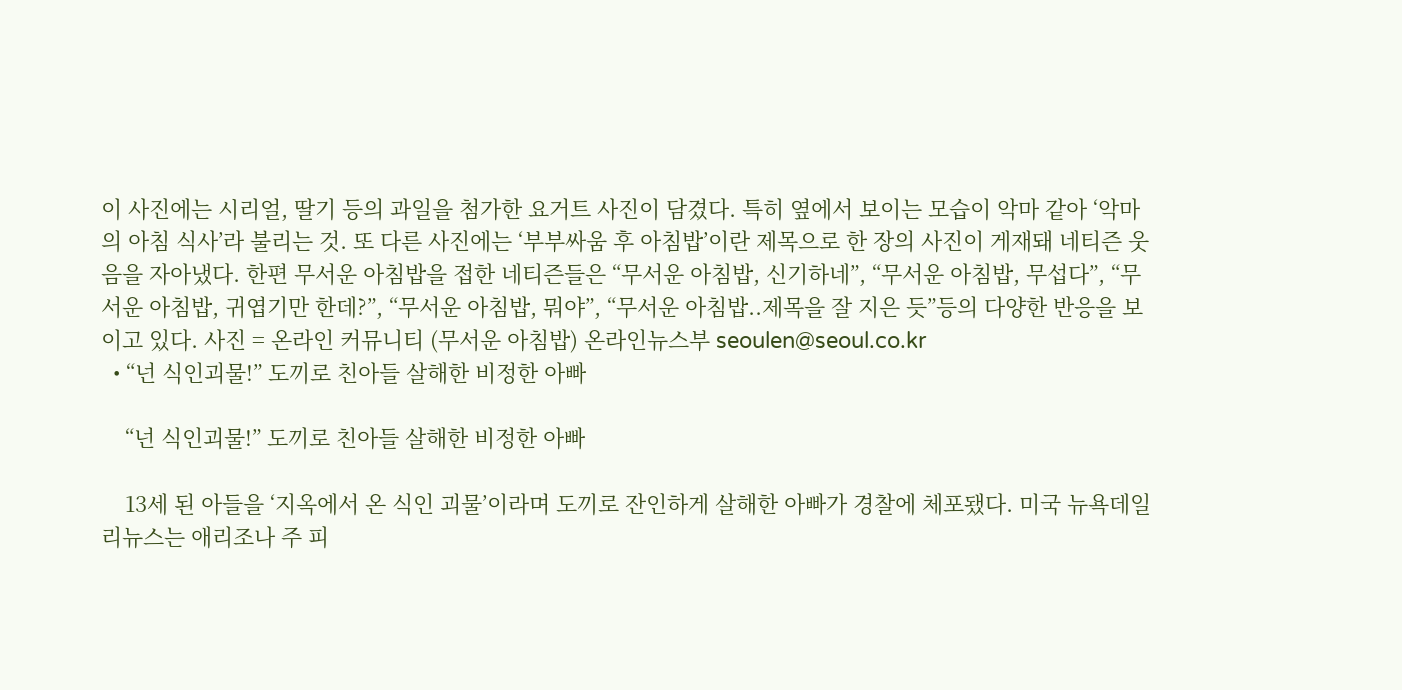이 사진에는 시리얼, 딸기 등의 과일을 첨가한 요거트 사진이 담겼다. 특히 옆에서 보이는 모습이 악마 같아 ‘악마의 아침 식사’라 불리는 것. 또 다른 사진에는 ‘부부싸움 후 아침밥’이란 제목으로 한 장의 사진이 게재돼 네티즌 웃음을 자아냈다. 한편 무서운 아침밥을 접한 네티즌들은 “무서운 아침밥, 신기하네”, “무서운 아침밥, 무섭다”, “무서운 아침밥, 귀엽기만 한데?”, “무서운 아침밥, 뭐야”, “무서운 아침밥..제목을 잘 지은 듯”등의 다양한 반응을 보이고 있다. 사진 = 온라인 커뮤니티 (무서운 아침밥) 온라인뉴스부 seoulen@seoul.co.kr
  • “넌 식인괴물!” 도끼로 친아들 살해한 비정한 아빠

    “넌 식인괴물!” 도끼로 친아들 살해한 비정한 아빠

    13세 된 아들을 ‘지옥에서 온 식인 괴물’이라며 도끼로 잔인하게 살해한 아빠가 경찰에 체포됐다. 미국 뉴욕데일리뉴스는 애리조나 주 피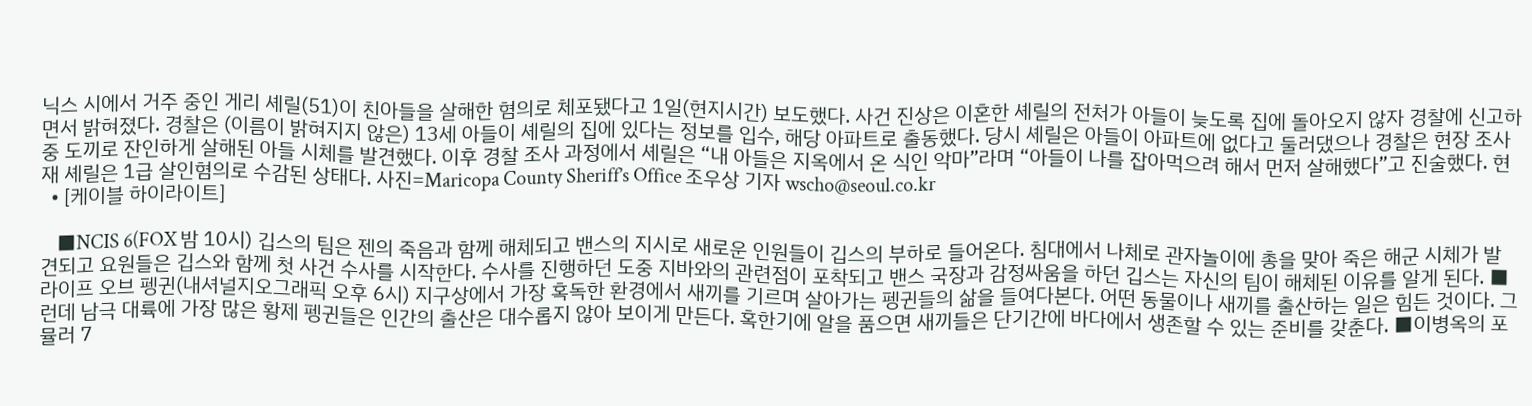닉스 시에서 거주 중인 게리 셰릴(51)이 친아들을 살해한 혐의로 체포됐다고 1일(현지시간) 보도했다. 사건 진상은 이혼한 셰릴의 전처가 아들이 늦도록 집에 돌아오지 않자 경찰에 신고하면서 밝혀졌다. 경찰은 (이름이 밝혀지지 않은) 13세 아들이 셰릴의 집에 있다는 정보를 입수, 해당 아파트로 출동했다. 당시 셰릴은 아들이 아파트에 없다고 둘러댔으나 경찰은 현장 조사 중 도끼로 잔인하게 살해된 아들 시체를 발견했다. 이후 경찰 조사 과정에서 셰릴은 “내 아들은 지옥에서 온 식인 악마”라며 “아들이 나를 잡아먹으려 해서 먼저 살해했다”고 진술했다. 현재 셰릴은 1급 살인혐의로 수감된 상태다. 사진=Maricopa County Sheriff’s Office 조우상 기자 wscho@seoul.co.kr
  • [케이블 하이라이트]

    ■NCIS 6(FOX 밤 10시) 깁스의 팀은 젠의 죽음과 함께 해체되고 밴스의 지시로 새로운 인원들이 깁스의 부하로 들어온다. 침대에서 나체로 관자놀이에 총을 맞아 죽은 해군 시체가 발견되고 요원들은 깁스와 함께 첫 사건 수사를 시작한다. 수사를 진행하던 도중 지바와의 관련점이 포착되고 밴스 국장과 감정싸움을 하던 깁스는 자신의 팀이 해체된 이유를 알게 된다. ■라이프 오브 펭귄(내셔널지오그래픽 오후 6시) 지구상에서 가장 혹독한 환경에서 새끼를 기르며 살아가는 펭귄들의 삶을 들여다본다. 어떤 동물이나 새끼를 출산하는 일은 힘든 것이다. 그런데 남극 대륙에 가장 많은 황제 펭귄들은 인간의 출산은 대수롭지 않아 보이게 만든다. 혹한기에 알을 품으면 새끼들은 단기간에 바다에서 생존할 수 있는 준비를 갖춘다. ■이병옥의 포뮬러 7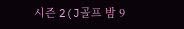시즌 2(J골프 밤 9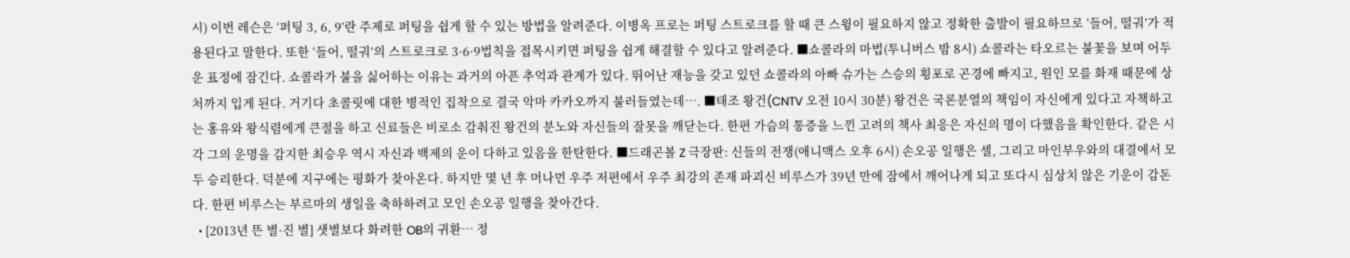시) 이번 레슨은 ‘퍼팅 3, 6, 9’란 주제로 퍼팅을 쉽게 할 수 있는 방법을 알려준다. 이병옥 프로는 퍼팅 스트로크를 할 때 큰 스윙이 필요하지 않고 정확한 출발이 필요하므로 ‘들어, 떨궈’가 적용된다고 말한다. 또한 ‘들어, 떨궈’의 스트로크로 3·6·9법칙을 접목시키면 퍼팅을 쉽게 해결할 수 있다고 알려준다. ■쇼콜라의 마법(투니버스 밤 8시) 쇼콜라는 타오르는 불꽃을 보며 어두운 표정에 잠긴다. 쇼콜라가 불을 싫어하는 이유는 과거의 아픈 추억과 관계가 있다. 뛰어난 재능을 갖고 있던 쇼콜라의 아빠 슈가는 스승의 횡포로 곤경에 빠지고, 원인 모를 화재 때문에 상처까지 입게 된다. 거기다 초콜릿에 대한 병적인 집착으로 결국 악마 카카오까지 불러들였는데…. ■태조 왕건(CNTV 오전 10시 30분) 왕건은 국론분열의 책임이 자신에게 있다고 자책하고는 홍유와 왕식렴에게 큰절을 하고 신료들은 비로소 감춰진 왕건의 분노와 자신들의 잘못을 깨닫는다. 한편 가슴의 통증을 느낀 고려의 책사 최응은 자신의 명이 다했음을 확인한다. 같은 시각 그의 운명을 감지한 최승우 역시 자신과 백제의 운이 다하고 있음을 한탄한다. ■드래곤볼 Z 극장판: 신들의 전쟁(애니맥스 오후 6시) 손오공 일행은 셀, 그리고 마인부우와의 대결에서 모두 승리한다. 덕분에 지구에는 평화가 찾아온다. 하지만 몇 년 후 머나먼 우주 저편에서 우주 최강의 존재 파괴신 비루스가 39년 만에 잠에서 깨어나게 되고 또다시 심상치 않은 기운이 감돈다. 한편 비루스는 부르마의 생일을 축하하려고 모인 손오공 일행을 찾아간다.
  • [2013년 뜬 별·진 별] 샛별보다 화려한 OB의 귀환… 정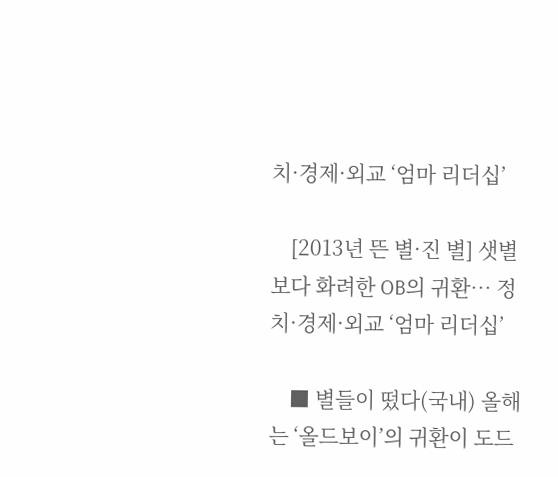치·경제·외교 ‘엄마 리더십’

    [2013년 뜬 별·진 별] 샛별보다 화려한 OB의 귀환… 정치·경제·외교 ‘엄마 리더십’

    ■ 별들이 떴다(국내) 올해는 ‘올드보이’의 귀환이 도드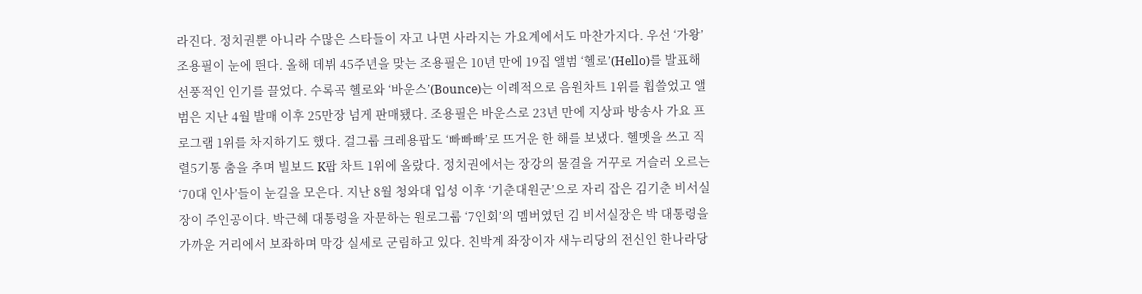라진다. 정치권뿐 아니라 수많은 스타들이 자고 나면 사라지는 가요계에서도 마찬가지다. 우선 ‘가왕’ 조용필이 눈에 띈다. 올해 데뷔 45주년을 맞는 조용필은 10년 만에 19집 앨범 ‘헬로’(Hello)를 발표해 선풍적인 인기를 끌었다. 수록곡 헬로와 ‘바운스’(Bounce)는 이례적으로 음원차트 1위를 휩쓸었고 앨범은 지난 4월 발매 이후 25만장 넘게 판매됐다. 조용필은 바운스로 23년 만에 지상파 방송사 가요 프로그램 1위를 차지하기도 했다. 걸그룹 크레용팝도 ‘빠빠빠’로 뜨거운 한 해를 보냈다. 헬멧을 쓰고 직렬5기통 춤을 추며 빌보드 K팝 차트 1위에 올랐다. 정치권에서는 장강의 물결을 거꾸로 거슬러 오르는 ‘70대 인사’들이 눈길을 모은다. 지난 8월 청와대 입성 이후 ‘기춘대원군’으로 자리 잡은 김기춘 비서실장이 주인공이다. 박근혜 대통령을 자문하는 원로그룹 ‘7인회’의 멤버였던 김 비서실장은 박 대통령을 가까운 거리에서 보좌하며 막강 실세로 군림하고 있다. 친박계 좌장이자 새누리당의 전신인 한나라당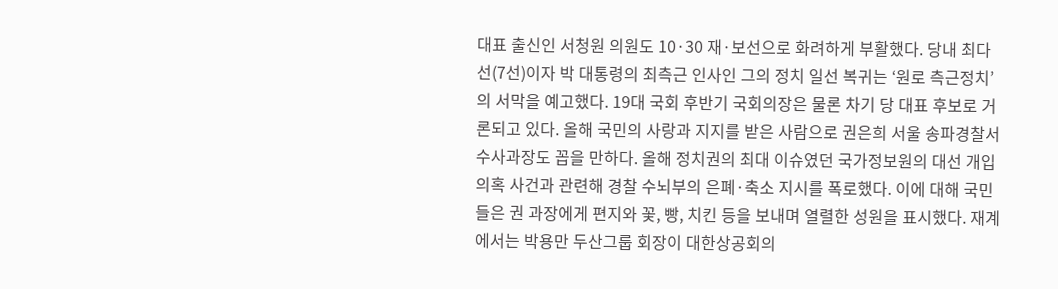대표 출신인 서청원 의원도 10·30 재·보선으로 화려하게 부활했다. 당내 최다선(7선)이자 박 대통령의 최측근 인사인 그의 정치 일선 복귀는 ‘원로 측근정치’의 서막을 예고했다. 19대 국회 후반기 국회의장은 물론 차기 당 대표 후보로 거론되고 있다. 올해 국민의 사랑과 지지를 받은 사람으로 권은희 서울 송파경찰서 수사과장도 꼽을 만하다. 올해 정치권의 최대 이슈였던 국가정보원의 대선 개입 의혹 사건과 관련해 경찰 수뇌부의 은폐·축소 지시를 폭로했다. 이에 대해 국민들은 권 과장에게 편지와 꽃, 빵, 치킨 등을 보내며 열렬한 성원을 표시했다. 재계에서는 박용만 두산그룹 회장이 대한상공회의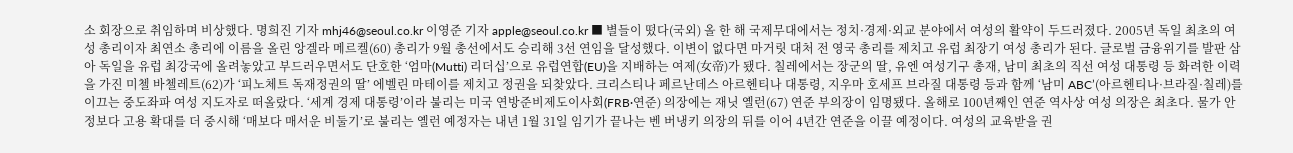소 회장으로 취임하며 비상했다. 명희진 기자 mhj46@seoul.co.kr 이영준 기자 apple@seoul.co.kr ■ 별들이 떴다(국외) 올 한 해 국제무대에서는 정치·경제·외교 분야에서 여성의 활약이 두드러졌다. 2005년 독일 최초의 여성 총리이자 최연소 총리에 이름을 올린 앙겔라 메르켈(60) 총리가 9월 총선에서도 승리해 3선 연임을 달성했다. 이변이 없다면 마거릿 대처 전 영국 총리를 제치고 유럽 최장기 여성 총리가 된다. 글로벌 금융위기를 발판 삼아 독일을 유럽 최강국에 올려놓았고 부드러우면서도 단호한 ‘엄마(Mutti) 리더십’으로 유럽연합(EU)을 지배하는 여제(女帝)가 됐다. 칠레에서는 장군의 딸, 유엔 여성기구 총재, 남미 최초의 직선 여성 대통령 등 화려한 이력을 가진 미첼 바첼레트(62)가 ‘피노체트 독재정권의 딸’ 에벨린 마테이를 제치고 정권을 되찾았다. 크리스티나 페르난데스 아르헨티나 대통령, 지우마 호세프 브라질 대통령 등과 함께 ‘남미 ABC’(아르헨티나·브라질·칠레)를 이끄는 중도좌파 여성 지도자로 떠올랐다. ‘세계 경제 대통령’이라 불리는 미국 연방준비제도이사회(FRB·연준) 의장에는 재닛 옐런(67) 연준 부의장이 임명됐다. 올해로 100년째인 연준 역사상 여성 의장은 최초다. 물가 안정보다 고용 확대를 더 중시해 ‘매보다 매서운 비둘기’로 불리는 옐런 예정자는 내년 1월 31일 임기가 끝나는 벤 버냉키 의장의 뒤를 이어 4년간 연준을 이끌 예정이다. 여성의 교육받을 권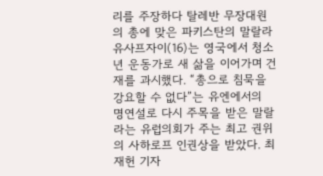리를 주장하다 탈레반 무장대원의 총에 맞은 파키스탄의 말랄라 유사프자이(16)는 영국에서 청소년 운동가로 새 삶을 이어가며 건재를 과시했다. “총으로 침묵을 강요할 수 없다”는 유엔에서의 명연설로 다시 주목을 받은 말랄라는 유럽의회가 주는 최고 권위의 사하로프 인권상을 받았다. 최재헌 기자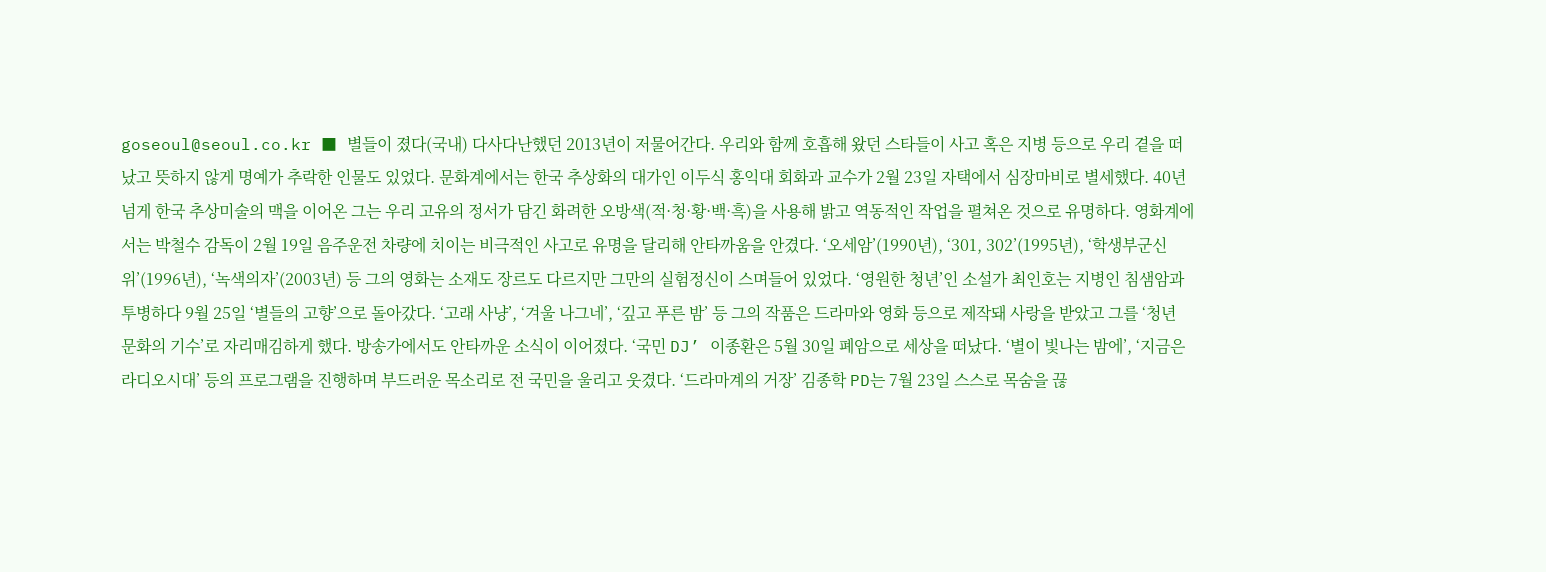goseoul@seoul.co.kr ■ 별들이 졌다(국내) 다사다난했던 2013년이 저물어간다. 우리와 함께 호흡해 왔던 스타들이 사고 혹은 지병 등으로 우리 곁을 떠났고 뜻하지 않게 명예가 추락한 인물도 있었다. 문화계에서는 한국 추상화의 대가인 이두식 홍익대 회화과 교수가 2월 23일 자택에서 심장마비로 별세했다. 40년 넘게 한국 추상미술의 맥을 이어온 그는 우리 고유의 정서가 담긴 화려한 오방색(적·청·황·백·흑)을 사용해 밝고 역동적인 작업을 펼쳐온 것으로 유명하다. 영화계에서는 박철수 감독이 2월 19일 음주운전 차량에 치이는 비극적인 사고로 유명을 달리해 안타까움을 안겼다. ‘오세암’(1990년), ‘301, 302’(1995년), ‘학생부군신위’(1996년), ‘녹색의자’(2003년) 등 그의 영화는 소재도 장르도 다르지만 그만의 실험정신이 스며들어 있었다. ‘영원한 청년’인 소설가 최인호는 지병인 침샘암과 투병하다 9월 25일 ‘별들의 고향’으로 돌아갔다. ‘고래 사냥’, ‘겨울 나그네’, ‘깊고 푸른 밤’ 등 그의 작품은 드라마와 영화 등으로 제작돼 사랑을 받았고 그를 ‘청년 문화의 기수’로 자리매김하게 했다. 방송가에서도 안타까운 소식이 이어졌다. ‘국민 DJ’ 이종환은 5월 30일 폐암으로 세상을 떠났다. ‘별이 빛나는 밤에’, ‘지금은 라디오시대’ 등의 프로그램을 진행하며 부드러운 목소리로 전 국민을 울리고 웃겼다. ‘드라마계의 거장’ 김종학 PD는 7월 23일 스스로 목숨을 끊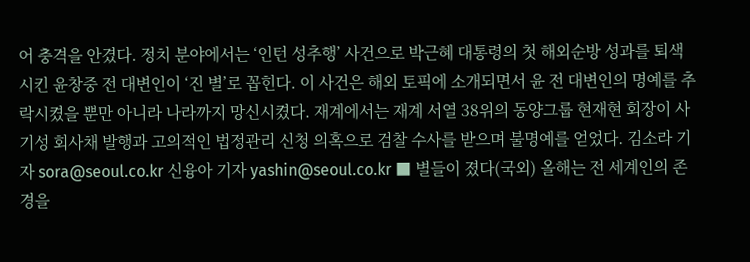어 충격을 안겼다. 정치 분야에서는 ‘인턴 성추행’ 사건으로 박근혜 대통령의 첫 해외순방 성과를 퇴색시킨 윤창중 전 대변인이 ‘진 별’로 꼽힌다. 이 사건은 해외 토픽에 소개되면서 윤 전 대변인의 명예를 추락시켰을 뿐만 아니라 나라까지 망신시켰다. 재계에서는 재계 서열 38위의 동양그룹 현재현 회장이 사기성 회사채 발행과 고의적인 법정관리 신청 의혹으로 검찰 수사를 받으며 불명예를 얻었다. 김소라 기자 sora@seoul.co.kr 신융아 기자 yashin@seoul.co.kr ■ 별들이 졌다(국외) 올해는 전 세계인의 존경을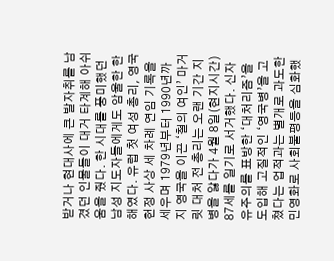받거나 현대사에 큰 발자취를 남겼던 인물들이 대거 타계해 아쉬움을 줬다. 한 시대를 풍미했던 남성 지도자들에게도 암울한 한 해였다. 유럽 첫 여성 총리, 영국 헌정 사상 세 차례 연임 기록을 세우며 1979년부터 1990년까지 영국을 이끈 ‘철의 여인’ 마거릿 대처 전 총리는 오랜 기간 지병을 앓다가 4월 8일(현지시간) 87세를 일기로 서거했다. 신자유주의를 표방한 ‘대처리즘’을 도입해 고질적인 ‘영국병’을 고쳤다는 업적과는 별개로 과도한 민영화로 사회불평등을 심화했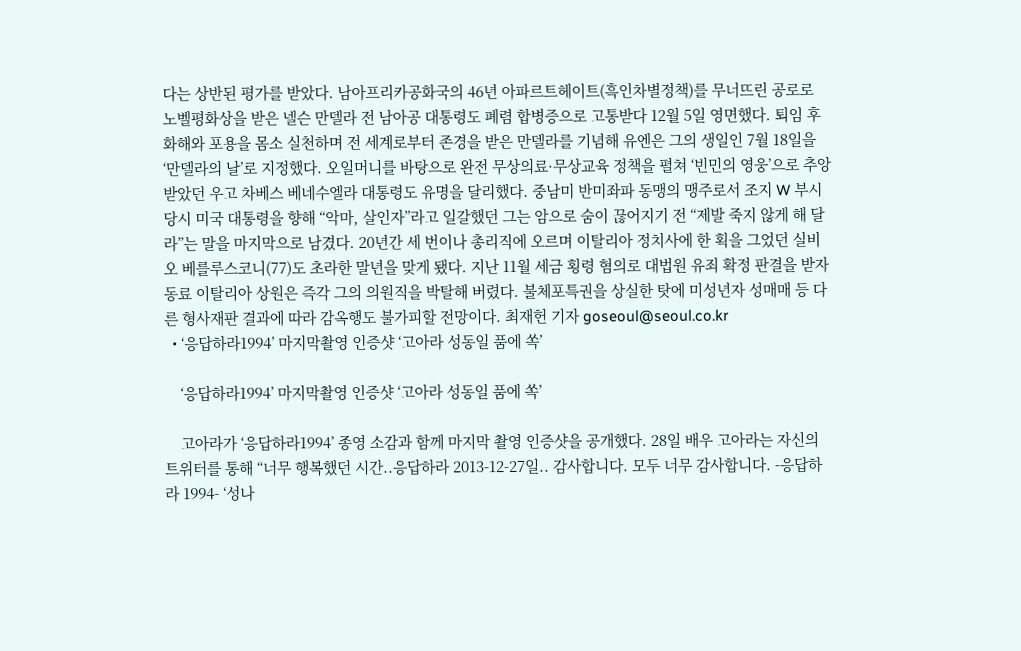다는 상반된 평가를 받았다. 남아프리카공화국의 46년 아파르트헤이트(흑인차별정책)를 무너뜨린 공로로 노벨평화상을 받은 넬슨 만델라 전 남아공 대통령도 폐렴 합병증으로 고통받다 12월 5일 영면했다. 퇴임 후 화해와 포용을 몸소 실천하며 전 세계로부터 존경을 받은 만델라를 기념해 유엔은 그의 생일인 7월 18일을 ‘만델라의 날’로 지정했다. 오일머니를 바탕으로 완전 무상의료·무상교육 정책을 펼쳐 ‘빈민의 영웅’으로 추앙받았던 우고 차베스 베네수엘라 대통령도 유명을 달리했다. 중남미 반미좌파 동맹의 맹주로서 조지 W 부시 당시 미국 대통령을 향해 “악마, 살인자”라고 일갈했던 그는 암으로 숨이 끊어지기 전 “제발 죽지 않게 해 달라”는 말을 마지막으로 남겼다. 20년간 세 번이나 총리직에 오르며 이탈리아 정치사에 한 획을 그었던 실비오 베를루스코니(77)도 초라한 말년을 맞게 됐다. 지난 11월 세금 횡령 혐의로 대법원 유죄 확정 판결을 받자 동료 이탈리아 상원은 즉각 그의 의원직을 박탈해 버렸다. 불체포특권을 상실한 탓에 미성년자 성매매 등 다른 형사재판 결과에 따라 감옥행도 불가피할 전망이다. 최재헌 기자 goseoul@seoul.co.kr
  • ‘응답하라1994’ 마지막촬영 인증샷 ‘고아라 성동일 품에 쏙’

    ‘응답하라1994’ 마지막촬영 인증샷 ‘고아라 성동일 품에 쏙’

    고아라가 ‘응답하라1994’ 종영 소감과 함께 마지막 촬영 인증샷을 공개했다. 28일 배우 고아라는 자신의 트위터를 통해 “너무 행복했던 시간..응답하라 2013-12-27일.. 감사합니다. 모두 너무 감사합니다. -응답하라 1994- ‘성나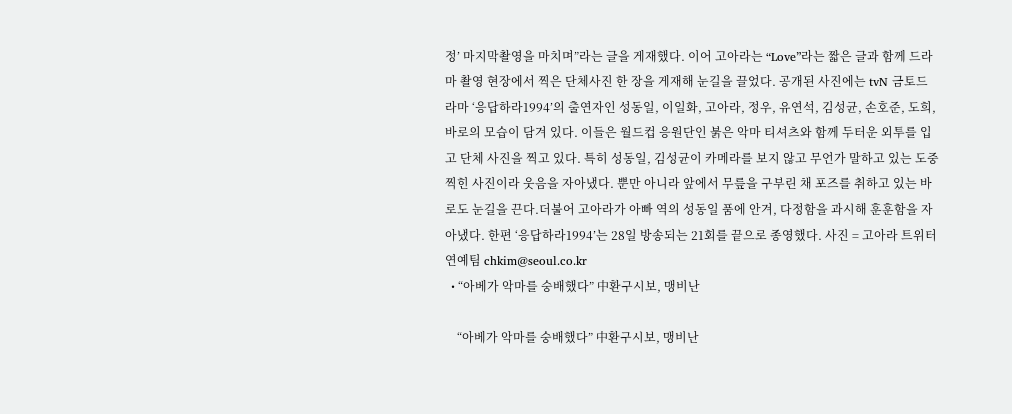정’ 마지막촬영을 마치며”라는 글을 게재했다. 이어 고아라는 “Love”라는 짧은 글과 함께 드라마 촬영 현장에서 찍은 단체사진 한 장을 게재해 눈길을 끌었다. 공개된 사진에는 tvN 금토드라마 ‘응답하라1994’의 출연자인 성동일, 이일화, 고아라, 정우, 유연석, 김성균, 손호준, 도희, 바로의 모습이 담겨 있다. 이들은 월드컵 응원단인 붉은 악마 티셔츠와 함께 두터운 외투를 입고 단체 사진을 찍고 있다. 특히 성동일, 김성균이 카메라를 보지 않고 무언가 말하고 있는 도중 찍힌 사진이라 웃음을 자아냈다. 뿐만 아니라 앞에서 무릎을 구부린 채 포즈를 취하고 있는 바로도 눈길을 끈다.더불어 고아라가 아빠 역의 성동일 품에 안겨, 다정함을 과시해 훈훈함을 자아냈다. 한편 ‘응답하라1994’는 28일 방송되는 21회를 끝으로 종영했다. 사진 = 고아라 트위터 연예팀 chkim@seoul.co.kr
  • “아베가 악마를 숭배했다” 中환구시보, 맹비난

    “아베가 악마를 숭배했다” 中환구시보, 맹비난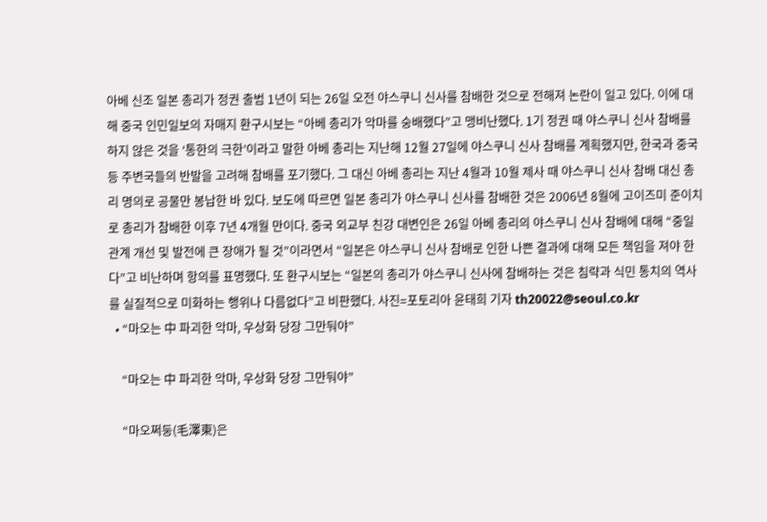아베 신조 일본 총리가 정권 출범 1년이 되는 26일 오전 야스쿠니 신사를 참배한 것으로 전해져 논란이 일고 있다. 이에 대해 중국 인민일보의 자매지 환구시보는 “아베 총리가 악마를 숭배했다”고 맹비난했다. 1기 정권 때 야스쿠니 신사 참배를 하지 않은 것을 ‘통한의 극한’이라고 말한 아베 총리는 지난해 12월 27일에 야스쿠니 신사 참배를 계획했지만, 한국과 중국 등 주변국들의 반발을 고려해 참배를 포기했다. 그 대신 아베 총리는 지난 4월과 10월 제사 때 야스쿠니 신사 참배 대신 총리 명의로 공물만 봉납한 바 있다. 보도에 따르면 일본 총리가 야스쿠니 신사를 참배한 것은 2006년 8월에 고이즈미 준이치로 총리가 참배한 이후 7년 4개월 만이다. 중국 외교부 친강 대변인은 26일 아베 총리의 야스쿠니 신사 참배에 대해 “중일 관계 개선 및 발전에 큰 장애가 될 것”이라면서 “일본은 야스쿠니 신사 참배로 인한 나쁜 결과에 대해 모든 책임을 져야 한다”고 비난하며 항의를 표명했다. 또 환구시보는 “일본의 총리가 야스쿠니 신사에 참배하는 것은 침략과 식민 통치의 역사를 실질적으로 미화하는 행위나 다름없다”고 비판했다. 사진=포토리아 윤태희 기자 th20022@seoul.co.kr
  • “마오는 中 파괴한 악마, 우상화 당장 그만둬야”

    “마오는 中 파괴한 악마, 우상화 당장 그만둬야”

    “마오쩌둥(毛澤東)은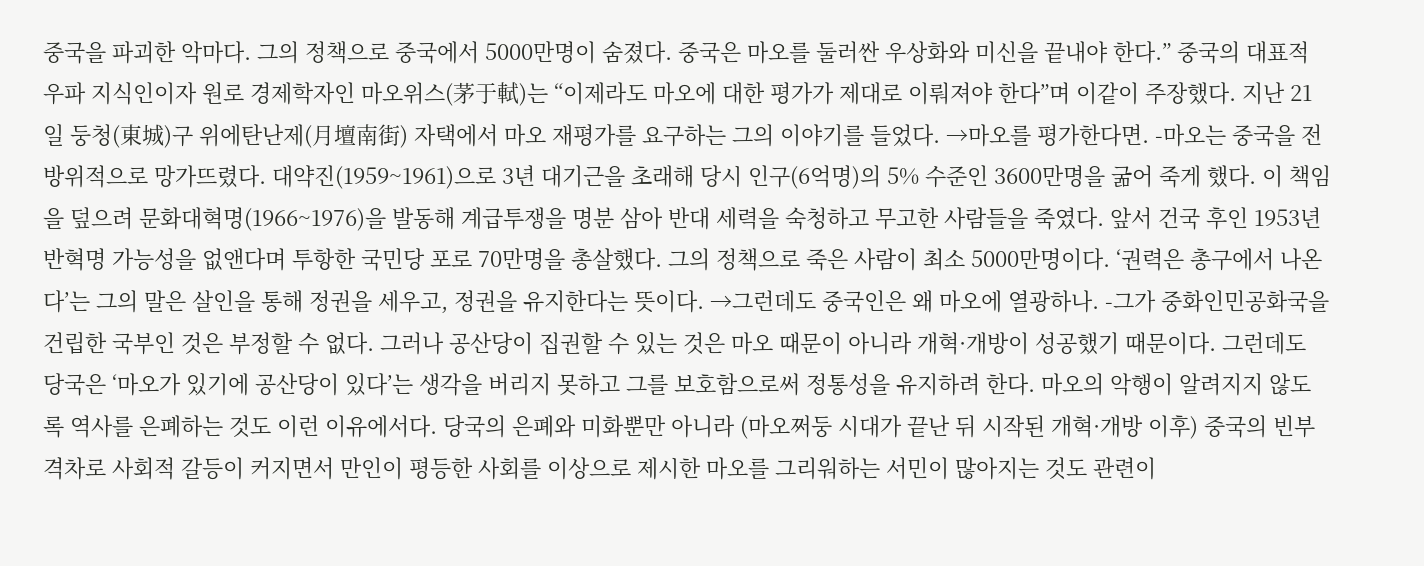중국을 파괴한 악마다. 그의 정책으로 중국에서 5000만명이 숨졌다. 중국은 마오를 둘러싼 우상화와 미신을 끝내야 한다.” 중국의 대표적 우파 지식인이자 원로 경제학자인 마오위스(茅于軾)는 “이제라도 마오에 대한 평가가 제대로 이뤄져야 한다”며 이같이 주장했다. 지난 21일 둥청(東城)구 위에탄난제(月壇南街) 자택에서 마오 재평가를 요구하는 그의 이야기를 들었다. →마오를 평가한다면. -마오는 중국을 전방위적으로 망가뜨렸다. 대약진(1959~1961)으로 3년 대기근을 초래해 당시 인구(6억명)의 5% 수준인 3600만명을 굶어 죽게 했다. 이 책임을 덮으려 문화대혁명(1966~1976)을 발동해 계급투쟁을 명분 삼아 반대 세력을 숙청하고 무고한 사람들을 죽였다. 앞서 건국 후인 1953년 반혁명 가능성을 없앤다며 투항한 국민당 포로 70만명을 총살했다. 그의 정책으로 죽은 사람이 최소 5000만명이다. ‘권력은 총구에서 나온다’는 그의 말은 살인을 통해 정권을 세우고, 정권을 유지한다는 뜻이다. →그런데도 중국인은 왜 마오에 열광하나. -그가 중화인민공화국을 건립한 국부인 것은 부정할 수 없다. 그러나 공산당이 집권할 수 있는 것은 마오 때문이 아니라 개혁·개방이 성공했기 때문이다. 그런데도 당국은 ‘마오가 있기에 공산당이 있다’는 생각을 버리지 못하고 그를 보호함으로써 정통성을 유지하려 한다. 마오의 악행이 알려지지 않도록 역사를 은폐하는 것도 이런 이유에서다. 당국의 은폐와 미화뿐만 아니라 (마오쩌둥 시대가 끝난 뒤 시작된 개혁·개방 이후) 중국의 빈부 격차로 사회적 갈등이 커지면서 만인이 평등한 사회를 이상으로 제시한 마오를 그리워하는 서민이 많아지는 것도 관련이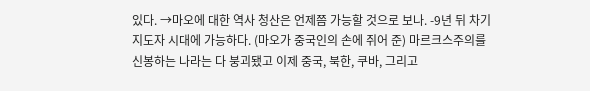있다. →마오에 대한 역사 청산은 언제쯤 가능할 것으로 보나. -9년 뒤 차기 지도자 시대에 가능하다. (마오가 중국인의 손에 쥐어 준) 마르크스주의를 신봉하는 나라는 다 붕괴됐고 이제 중국, 북한, 쿠바, 그리고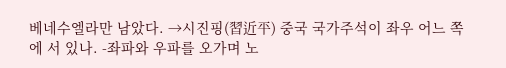베네수엘라만 남았다. →시진핑(習近平) 중국 국가주석이 좌우 어느 쪽에 서 있나. -좌파와 우파를 오가며 노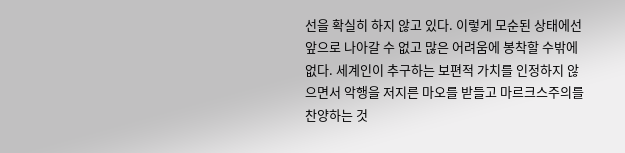선을 확실히 하지 않고 있다. 이렇게 모순된 상태에선 앞으로 나아갈 수 없고 많은 어려움에 봉착할 수밖에 없다. 세계인이 추구하는 보편적 가치를 인정하지 않으면서 악행을 저지른 마오를 받들고 마르크스주의를 찬양하는 것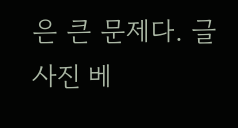은 큰 문제다. 글 사진 베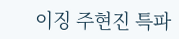이징 주현진 특파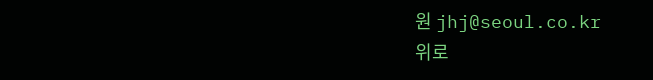원 jhj@seoul.co.kr
위로